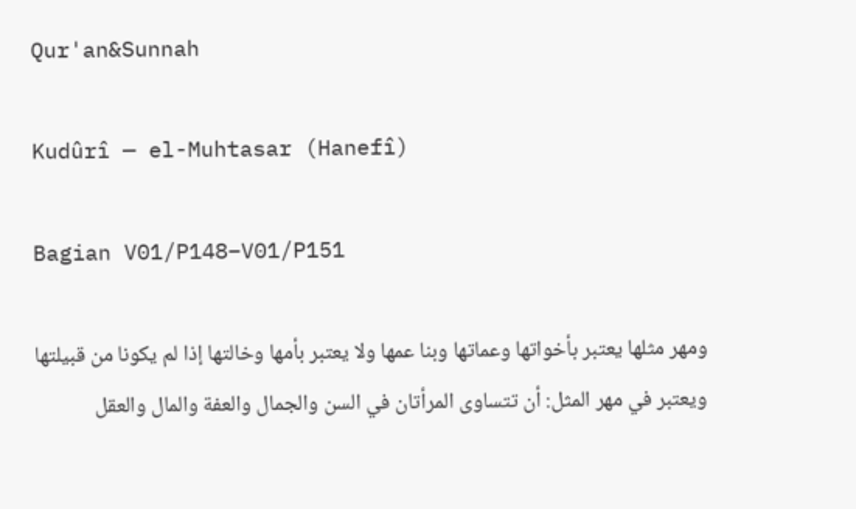Qur'an&Sunnah

Kudûrî — el-Muhtasar (Hanefî)

Bagian V01/P148–V01/P151

ومهر مثلها يعتبر بأخواتها وعماتها وبنا عمها ولا يعتبر بأمها وخالتها إذا لم يكونا من قبيلتها ويعتبر في مهر المثل: أن تتساوى المرأتان في السن والجمال والعفة والمال والعقل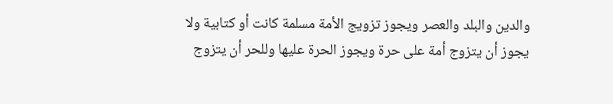والدين والبلد والعصر ويجوز تزويج الأمة مسلمة كانت أو كتابية ولا يجوز أن يتزوج أمة على حرة ويجوز الحرة عليها وللحر أن يتزوج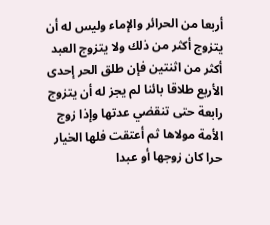أربعا من الحرائر والإماء وليس له أن يتزوج أكثر من ذلك ولا يتزوج العبد أكثر من اثنتين فإن طلق الحر إحدى الأربع طلاقا بائنا لم يجز له أن يتزوج رابعة حتى تنقضي عدتها وإذا زوج الأمة مولاها ثم أعتقت فلها الخيار حرا كان زوجها أو عبدا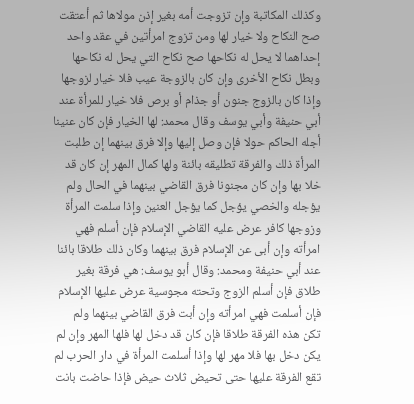وكذلك المكاتبة وإن تزوجت أمه بغير إذن مولاها ثم أعتقت صح النكاح ولا خيار لها ومن تزوج امرأتين في عقد واحد إحداهما لا يحل له نكاحها صح نكاح التي يحل له نكاحها وبطل نكاح الأخرى وإن كان بالزوجة عيب فلا خيار لزوجها وإذا كان بالزوج جنون أو جذام أو برص فلا خيار للمرأة عند أبي حنيفة وأبي يوسف وقال محمد: لها الخيار فإن كان عنينا أجله الحاكم حولا فإن وصل إليها وإلا فرق بينهما إن طلبت المرأة ذلك والفرقة تطليقه بائنة ولها كمال المهر إن كان قد خلا بها وإن كان مجنونا فرق القاضي بينهما في الحال ولم يؤجله والخصي يؤجل كما يؤجل العنين وإذا سلمت المرأة وزوجها كافر عرض عليه القاضي الإسلام فإن أسلم فهي امرأته وإن أبى عن الإسلام فرق بينهما وكان ذلك طلاقا بائنا عند أبي حنيفة ومحمد: وقال أبو يوسف: هي فرقة بغير طلاق فإن أسلم الزوج وتحته مجوسية عرض عليها الإسلام فإن أسلمت فهي امرأته وإن أبت فرق القاضي بينهما ولم تكن هذه الفرقة طلاقا فإن كان قد دخل لها فلها المهر وإن لم يكن دخل بها فلا مهر لها وإذا أسلمت المرأة في دار الحرب لم تقع الفرقة عليها حتى تحيض ثلاث حيض فإذا حاضت بانت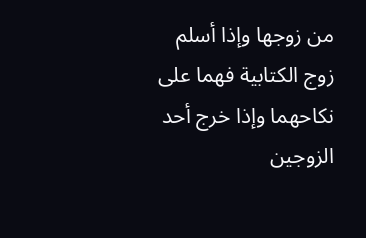من زوجها وإذا أسلم زوج الكتابية فهما على نكاحهما وإذا خرج أحد الزوجين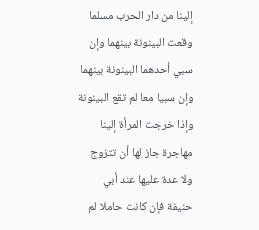إلينا من دار الحرب مسلما وقعت البينونة بينهما وإن سبي أحدهما البينونة بينهما وإن سبيا معا لم تقع البينونة وإذا خرجت المرأة إلينا مهاجرة جاز لها أن تتزوج ولا عدة عليها عند أبي حنيفة فإن كانت حاملا لم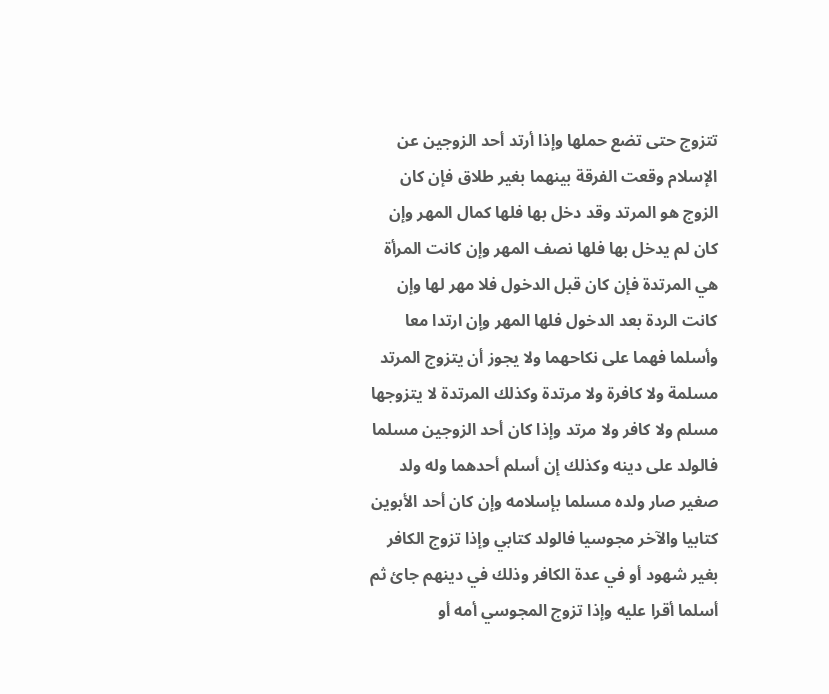تتزوج حتى تضع حملها وإذا أرتد أحد الزوجين عن الإسلام وقعت الفرقة بينهما بغير طلاق فإن كان الزوج هو المرتد وقد دخل بها فلها كمال المهر وإن كان لم يدخل بها فلها نصف المهر وإن كانت المرأة هي المرتدة فإن كان قبل الدخول فلا مهر لها وإن كانت الردة بعد الدخول فلها المهر وإن ارتدا معا وأسلما فهما على نكاحهما ولا يجوز أن يتزوج المرتد مسلمة ولا كافرة ولا مرتدة وكذلك المرتدة لا يتزوجها مسلم ولا كافر ولا مرتد وإذا كان أحد الزوجين مسلما فالولد على دينه وكذلك إن أسلم أحدهما وله ولد صغير صار ولده مسلما بإسلامه وإن كان أحد الأبوين كتابيا والآخر مجوسيا فالولد كتابي وإذا تزوج الكافر بغير شهود أو في عدة الكافر وذلك في دينهم جائ ثم أسلما أقرا عليه وإذا تزوج المجوسي أمه أو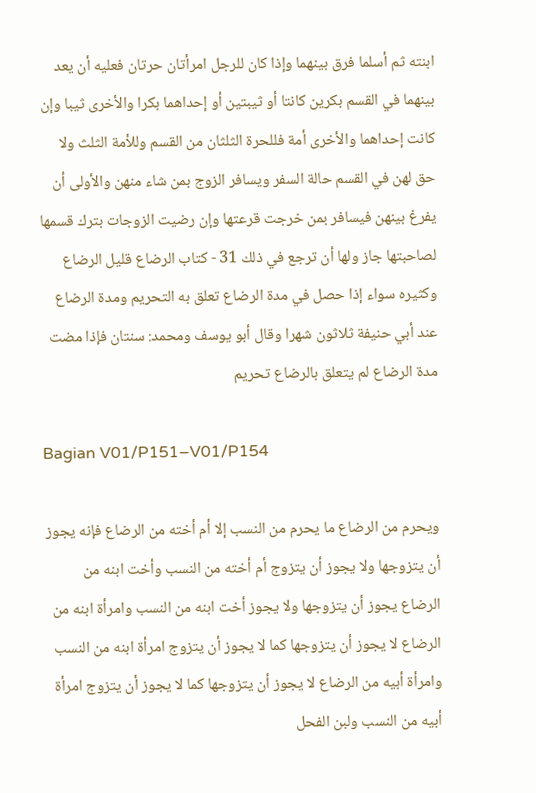ابنته ثم أسلما فرق بينهما وإذا كان للرجل امرأتان حرتان فعليه أن يعد بينهما في القسم بكرين كانتا أو ثيبتين أو إحداهما بكرا والأخرى ثيبا وإن كانت إحداهما والأخرى أمة فللحرة الثلثان من القسم وللأمة الثلث ولا حق لهن في القسم حالة السفر ويسافر الزوج بمن شاء منهن والأولى أن يفرغ بينهن فيسافر بمن خرجت قرعتها وإن رضيت الزوجات بترك قسمها لصاحبتها جاز ولها أن ترجع في ذلك 31 - كتاب الرضاع قليل الرضاع وكثيره سواء إذا حصل في مدة الرضاع تعلق به التحريم ومدة الرضاع عند أبي حنيفة ثلاثون شهرا وقال أبو يوسف ومحمد: سنتان فإذا مضت مدة الرضاع لم يتعلق بالرضاع تحريم

Bagian V01/P151–V01/P154

ويحرم من الرضاع ما يحرم من النسب إلا أم أخته من الرضاع فإنه يجوز أن يتزوجها ولا يجوز أن يتزوج أم أخته من النسب وأخت ابنه من الرضاع يجوز أن يتزوجها ولا يجوز أخت ابنه من النسب وامرأة ابنه من الرضاع لا يجوز أن يتزوجها كما لا يجوز أن يتزوج امرأة ابنه من النسب وامرأة أبيه من الرضاع لا يجوز أن يتزوجها كما لا يجوز أن يتزوج امرأة أبيه من النسب ولبن الفحل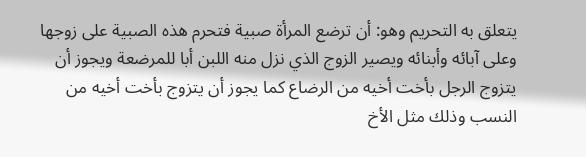يتعلق به التحريم وهو: أن ترضع المرأة صبية فتحرم هذه الصبية على زوجها وعلى آبائه وأبنائه ويصير الزوج الذي نزل منه اللبن أبا للمرضعة ويجوز أن يتزوج الرجل بأخت أخيه من الرضاع كما يجوز أن يتزوج بأخت أخيه من النسب وذلك مثل الأخ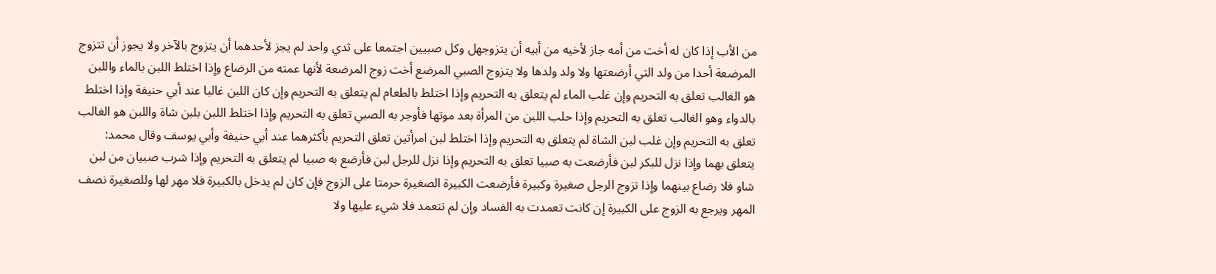من الأب إذا كان له أخت من أمه جاز لأخيه من أبيه أن يتزوجهل وكل صبيين اجتمعا على ثدي واحد لم يجز لأحدهما أن يتزوج بالآخر ولا يجوز أن تتزوج المرضعة أحدا من ولد التي أرضعتها ولا ولد ولدها ولا يتزوج الصبي المرضع أخت زوج المرضعة لأنها عمته من الرضاع وإذا اختلط اللبن بالماء واللبن هو الغالب تعلق به التحريم وإن غلب الماء لم يتعلق به التحريم وإذا اختلط بالطعام لم يتعلق به التحريم وإن كان اللبن غالبا عند أبي حنيفة وإذا اختلط بالدواء وهو الغالب تعلق به التحريم وإذا حلب اللبن من المرأة بعد موتها فأوجر به الصبي تعلق به التحريم وإذا اختلط اللبن بلبن شاة واللبن هو الغالب تعلق به التحريم وإن غلب لبن الشاة لم يتعلق به التحريم وإذا اختلط لبن امرأتين تعلق التحريم بأكثرهما عند أبي حنيفة وأبي يوسف وقال محمد: يتعلق بهما وإذا نزل للبكر لبن فأرضعت به صبيا تعلق به التحريم وإذا نزل للرجل لبن فأرضع به صبيا لم يتعلق به التحريم وإذا شرب صبيان من لبن شاو فلا رضاع بينهما وإذا تزوج الرجل صغيرة وكبيرة فأرضعت الكبيرة الصغيرة حرمتا على الزوج فإن كان لم يدخل بالكبيرة فلا مهر لها وللصغيرة نصف المهر ويرجع به الزوج على الكبيرة إن كانت تعمدت به الفساد وإن لم تتعمد فلا شيء عليها ولا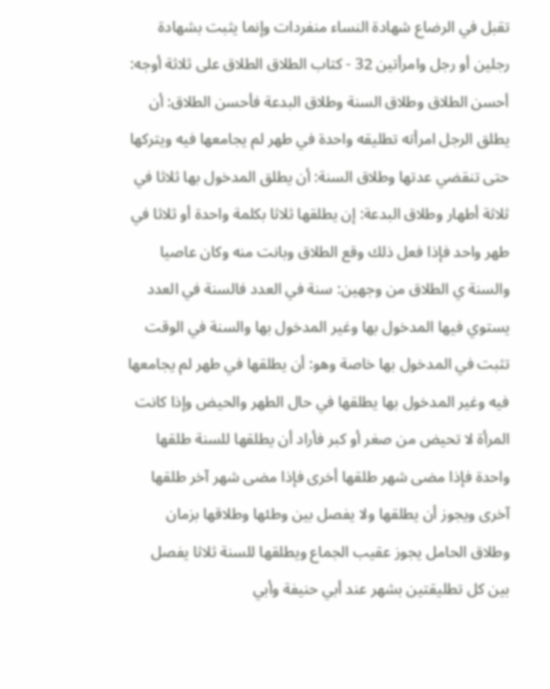تقبل في الرضاع شهادة النساء منفردات وإنما يثبت بشهادة رجلين أو رجل وامرأتين 32 - كتاب الطلاق الطلاق على ثلاثة أوجه: أحسن الطلاق وطلاق السنة وطلاق البدعة فأحسن الطلاق: أن يطلق الرجل امرأته تطليقه واحدة في طهر لم يجامعها فيه ويتركها حتى تنقضي عدتها وطلاق السنة: أن يطلق المدخول بها ثلاثا في ثلاثة أطهار وطلاق البدعة: إن يطلقها ثلاثا بكلمة واحدة أو ثلاثا في طهر واحد فإذا فعل ذلك وقع الطلاق وبانت منه وكان عاصيا والسنة ي الطلاق من وجهين: سنة في العدد فالسنة في العدد يستوي فيها المدخول بها وغير المدخول بها والسنة في الوقت تثبت في المدخول بها خاصة وهو: أن يطلقها في طهر لم يجامعها فيه وغير المدخول بها يطلقها في حال الطهر والحيض وإذا كانت المرأة لا تحيض من صغر أو كبر فأراد أن يطلقها للسنة طلقها واحدة فإذا مضى شهر طلقها أخرى فإذا مضى شهر آخر طلقها آخرى ويجوز أن يطلقها ولا يفصل بين وطئها وطلاقها بزمان وطلاق الحامل يجوز عقيب الجماع ويطلقها للسنة ثلاثا يفصل بين كل تطليقتين بشهر عند أبي حنيفة وأبي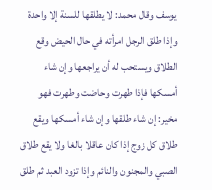يوسف وقال محمد: لا يطلقها للسنة إلا واحدة وإذا طلق الرجل امرأته في حال الحيض وقع الطلاق ويستحب له أن يراجعها وإن شاء أمسكها فإذا طهرت وحاضت وطهرت فهو مخير: إن شاء طلقها وإن شاء أمسكها ويقع طلاق كل زوج إذا كان عاقلا بالغا ولا يقع طلاق الصبي والمجنون والنائم وإذا تزود العبد ثم طلق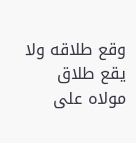وقع طلاقه ولا يقع طلاق مولاه على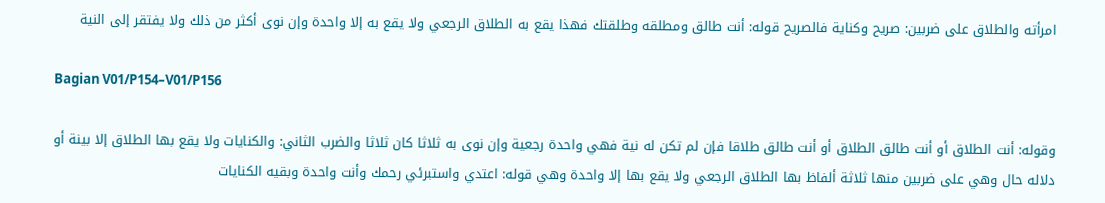امرأته والطلاق على ضربين: صريح وكناية فالصريح قوله: أنت طالق ومطلقه وطلقتك فهذا يقع به الطلاق الرجعي ولا يقع به إلا واحدة وإن نوى أكثر من ذلك ولا يفتقر إلى النية

Bagian V01/P154–V01/P156

وقوله: أنت الطلاق أو أنت طالق الطلاق أو أنت طالق طلاقا فإن لم تكن له نية فهي واحدة رجعية وإن نوى به ثلاثا كان ثلاثا والضرب الثاني: والكنايات ولا يقع بها الطلاق إلا بينة أو دلاله حال وهي على ضربين منها ثلاثة ألفاظ بها الطلاق الرجعي ولا يقع بها إلا واحدة وهي قوله: اعتدي واستبرئي رحمك وأنت واحدة وبقيه الكنايات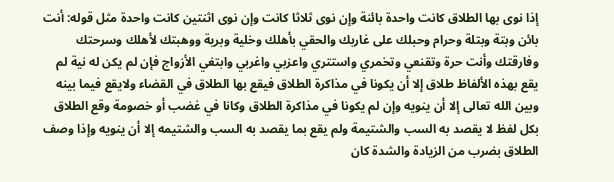إذا نوى بها الطلاق كانت واحدة بائنة وإن نوى ثلاثا كانت وإن نوى اثنتين كانت واحدة مثل قوله: أنت بائن وبتة وبتلة وحرام وحبلك على غاربك والحقي بأهلك وخلية وبرية ووهبتك لأهلك وسرحتك وفارقتك وأنت حرة وتقنعي وتخمري واستتري واعزبي واغربي وابتغي الأزواج فإن لم يكن له نية لم يقع بهذه الألفاظ طلاق إلا أن يكونا في مذاكرة الطلاق فيقع بها الطلاق في القضاء ولايقع فيما بينه وبين الله تعالى إلا أن ينويه وإن لم يكونا في مذاكرة الطلاق وكانا في غضب أو خصومة وقع الطلاق بكل لفظ لا يقصد به السب والشتيمة ولم يقع بما يقصد به السب والشتيمه إلا أن ينويه وإذا وصف الطلاق بضرب من الزيادة والشدة كان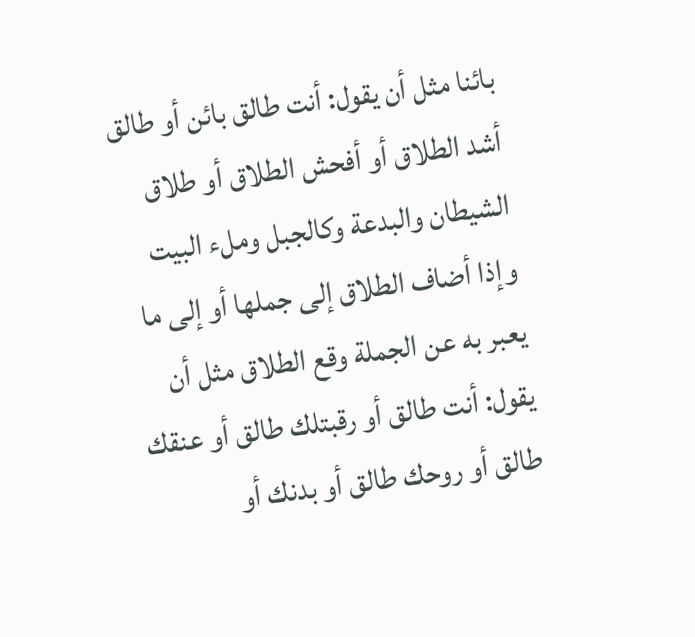بائنا مثل أن يقول: أنت طالق بائن أو طالق أشد الطلاق أو أفحش الطلاق أو طلاق الشيطان والبدعة وكالجبل وملء البيت وإذا أضاف الطلاق إلى جملها أو إلى ما يعبر به عن الجملة وقع الطلاق مثل أن يقول: أنت طالق أو رقبتلك طالق أو عنقك طالق أو روحك طالق أو بدنك أو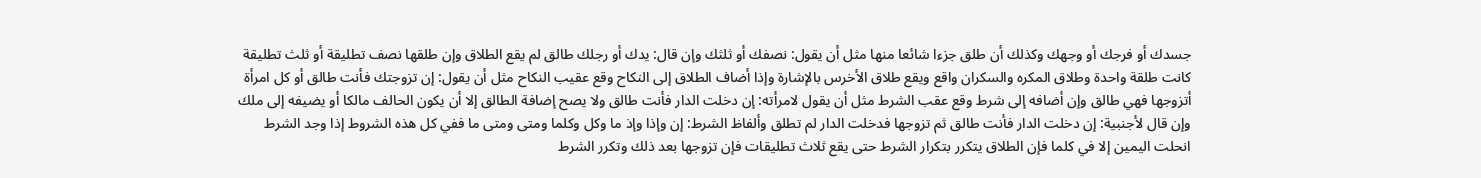جسدك أو فرجك أو وجهك وكذلك أن طلق جزءا شائعا منها مثل أن يقول: نصفك أو ثلثك وإن قال: يدك أو رجلك طالق لم يقع الطلاق وإن طلقها نصف تطليقة أو ثلث تطليقة كانت طلقة واحدة وطلاق المكره والسكران واقع ويقع طلاق الأخرس بالإشارة وإذا أضاف الطلاق إلى النكاح وقع عقيب النكاح مثل أن يقول: إن تزوجتك فأنت طالق أو كل امرأة أتزوجها فهي طالق وإن أضافه إلى شرط وقع عقب الشرط مثل أن يقول لامرأته: إن دخلت الدار فأنت طالق ولا يصح إضافة الطالق إلا أن يكون الحالف مالكا أو يضيفه إلى ملك وإن قال لأجنبية: إن دخلت الدار فأنت طالق ثم تزوجها فدخلت الدار لم تطلق وألفاظ الشرط: إن وإذا وإذ ما وكل وكلما ومتى ومتى ما ففي كل هذه الشروط إذا وجد الشرط انحلت اليمين إلا في كلما فإن الطلاق يتكرر بتكرار الشرط حتى يقع ثلاث تطليقات فإن تزوجها بعد ذلك وتكرر الشرط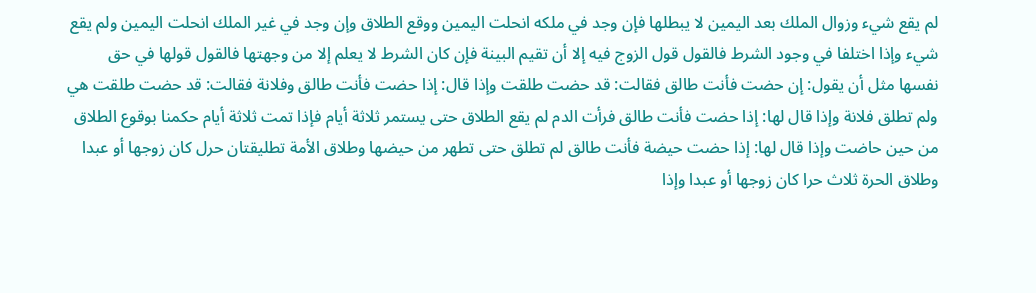لم يقع شيء وزوال الملك بعد اليمين لا يبطلها فإن وجد في ملكه انحلت اليمين ووقع الطلاق وإن وجد في غير الملك انحلت اليمين ولم يقع شيء وإذا اختلفا في وجود الشرط فالقول قول الزوج فيه إلا أن تقيم البينة فإن كان الشرط لا يعلم إلا من وجهتها فالقول قولها في حق نفسها مثل أن يقول: إن حضت فأنت طالق فقالت: قد حضت طلقت وإذا قال: إذا حضت فأنت طالق وفلانة فقالت: قد حضت طلقت هي ولم تطلق فلانة وإذا قال لها: إذا حضت فأنت طالق فرأت الدم لم يقع الطلاق حتى يستمر ثلاثة أيام فإذا تمت ثلاثة أيام حكمنا بوقوع الطلاق من حين حاضت وإذا قال لها: إذا حضت حيضة فأنت طالق لم تطلق حتى تطهر من حيضها وطلاق الأمة تطليقتان حرل كان زوجها أو عبدا وطلاق الحرة ثلاث حرا كان زوجها أو عبدا وإذا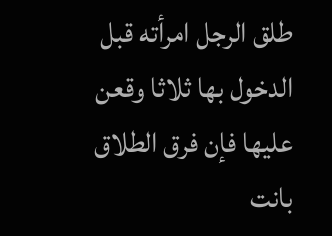طلق الرجل امرأته قبل الدخول بها ثلاثا وقعن عليها فإن فرق الطلاق بانت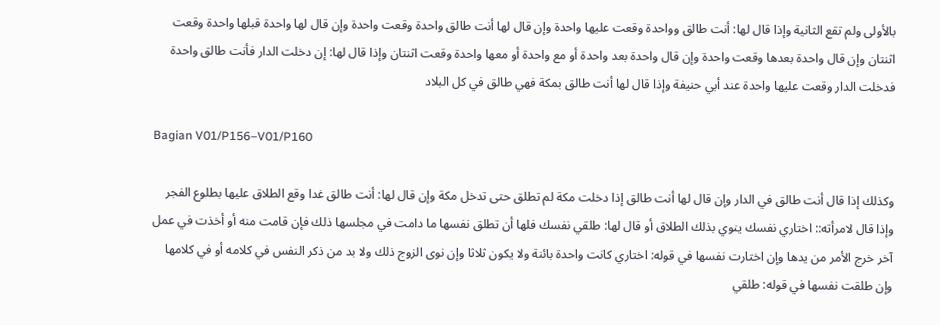بالأولى ولم تقع الثانية وإذا قال لها: أنت طالق وواحدة وقعت عليها واحدة وإن قال لها أنت طالق واحدة وقعت واحدة وإن قال لها واحدة قبلها واحدة وقعت اثنتان وإن قال واحدة بعدها وقعت واحدة وإن قال واحدة بعد واحدة أو مع واحدة أو معها واحدة وقعت اثنتان وإذا قال لها: إن دخلت الدار فأنت طالق واحدة فدخلت الدار وقعت عليها واحدة عند أبي حنيفة وإذا قال لها أنت طالق بمكة فهي طالق في كل البلاد

Bagian V01/P156–V01/P160

وكذلك إذا قال أنت طالق في الدار وإن قال لها أنت طالق إذا دخلت مكة لم تطلق حتى تدخل مكة وإن قال لها: أنت طالق غدا وقع الطلاق عليها بطلوع الفجر وإذا قال لامرأته:: اختاري نفسك ينوي بذلك الطلاق أو قال لها: طلقي نفسك فلها أن تطلق نفسها ما دامت في مجلسها ذلك فإن قامت منه أو أخذت في عمل آخر خرج الأمر من يدها وإن اختارت نفسها في قوله: اختاري كانت واحدة بائنة ولا يكون ثلاثا وإن نوى الزوج ذلك ولا بد من ذكر النفس في كلامه أو في كلامها وإن طلقت نفسها في قوله: طلقي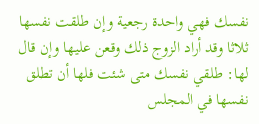نفسك فهي واحدة رجعية وإن طلقت نفسها ثلاثا وقد أراد الزوج ذلك وقعن عليها وإن قال لها: طلقي نفسك متى شئت فلها أن تطلق نفسها في المجلس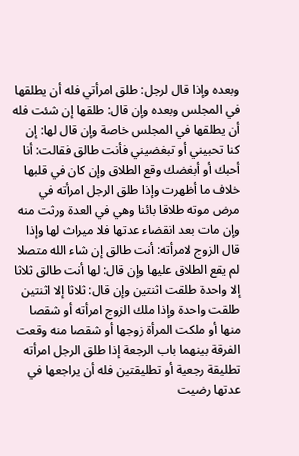وبعده وإذا قال لرجل: طلق امرأتي فله أن يطلقها في المجلس وبعده وإن قال: طلقها إن شئت فله أن يطلقها في المجلس خاصة وإن قال لها: إن كنا تحبيني أو تبغضيني فأنت طالق فقالت: أنا أحبك أو أبغضك وقع الطلاق وإن كان في قلبها خلاف ما أظهرت وإذا طلق الرجل امرأته في مرض موته طلاقا بائنا وهي في العدة ورثت منه وإن مات بعد انقضاء عدتها فلا ميراث لها وإذا قال الزوج لامرأته: أنت طالق إن شاء الله متصلا لم يقع الطلاق عليها وإن قال: لها أنت طالق ثلاثا إلا واحدة طلقت اثنتين وإن قال: ثلاثا إلا اثنتين طلقت واحدة وإذا ملك الزوج امرأته أو شقصا منها أو ملكت المرأة زوجها أو شقصا منه وقعت الفرقة بينهما باب الرجعة إذا طلق الرجل امرأته تطليقة رجعية أو تطليقتين فله أن يراجعها في عدتها رضيت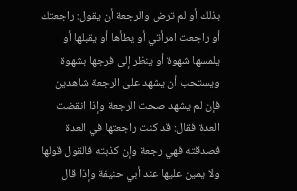بذلك أو لم ترض والرجعة أن يقول: راجعتك أو راجعت امرأتي أو يطأها أو يقبلها أو يلمسها شهوة أو ينظر إلى فرجها بشهوة ويستحب أن يشهد على الرجعة شاهدين فإن لم يشهد صحت الرجعة وإذا انقضت العدة فقال: قد كنت راجعتها في العدة فصدقته فهي رجعة وإن كذبته فالقول قولها ولا يمين عليها عند أبي حنيفة وإذا قال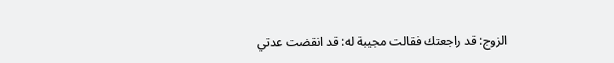الزوج: قد راجعتك فقالت مجيبة له: قد انقضت عدتي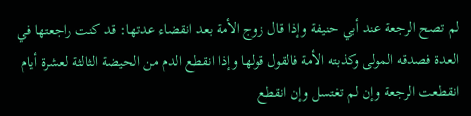لم تصح الرجعة عند أبي حنيفة وإذا قال زوج الأمة بعد انقضاء عدتها: قد كنت راجعتها في العدة فصدقه المولى وكذبته الأمة فالقول قولها وإذا انقطع الدم من الحيضة الثالثة لعشرة أيام انقطعت الرجعة وإن لم تغتسل وإن انقطع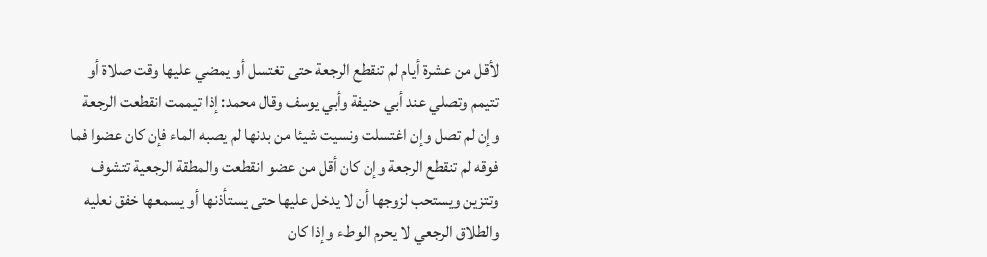لأقل من عشرة أيام لم تنقطع الرجعة حتى تغتسل أو يمضي عليها وقت صلاة أو تتيمم وتصلي عند أبي حنيفة وأبي يوسف وقال محمد: إذا تيممت انقطعت الرجعة وإن لم تصل وإن اغتسلت ونسيت شيئا من بدنها لم يصبه الماء فإن كان عضوا فما فوقه لم تنقطع الرجعة وإن كان أقل من عضو انقطعت والمطقة الرجعية تتشوف وتتزين ويستحب لزوجها أن لا يدخل عليها حتى يستأذنها أو يسمعها خفق نعليه والطلاق الرجعي لا يحرم الوطء وإذا كان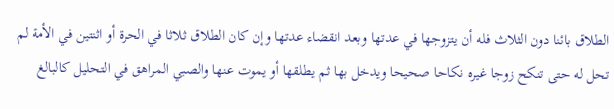الطلاق بائنا دون الثلاث فله أن يتزوجها في عدتها وبعد انقضاء عدتها وإن كان الطلاق ثلاثا في الحرة أو اثنتين في الأمة لم تحل له حتى تنكح زوجا غيره نكاحا صحيحا ويدخل بها ثم يطلقها أو يموت عنها والصبي المراهق في التحليل كالبالغ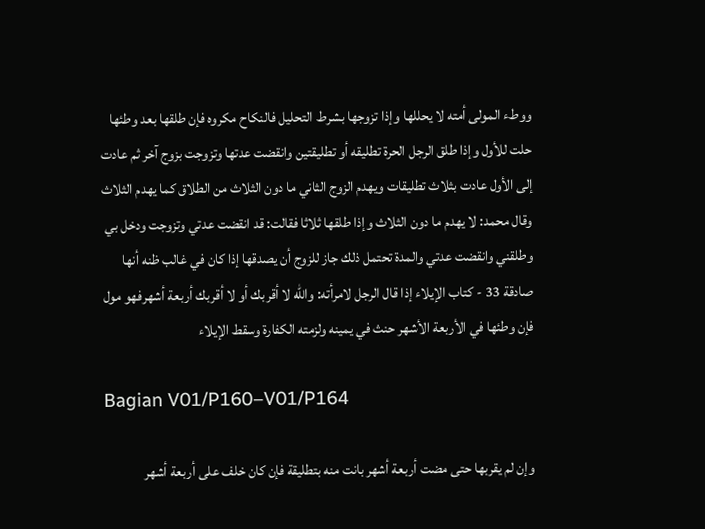ووطء المولى أمته لا يحللها وإذا تزوجها بشرط التحليل فالنكاح مكروه فإن طلقها بعد وطئها حلت للأول وإذا طلق الرجل الحرة تطليقه أو تطليقتين وانقضت عدتها وتزوجت بزوج آخر ثم عادت إلى الأول عادت بثلاث تطليقات ويهدم الزوج الثاني ما دون الثلاث من الطلاق كما يهدم الثلاث وقال محمد: لا يهدم ما دون الثلاث وإذا طلقها ثلاثا فقالت: قد انقضت عدتي وتزوجت ودخل بي وطلقني وانقضت عدتي والمدة تحتمل ذلك جاز للزوج أن يصدقها إذا كان في غالب ظنه أنها صادقة 33 - كتاب الإيلاء إذا قال الرجل لامرأته: والله لا أقربك أو لا أقربك أربعة أشهرفهو مول فإن وطئها في الأربعة الأشهر حنث في يمينه ولزمته الكفارة وسقط الإيلاء

Bagian V01/P160–V01/P164

وإن لم يقربها حتى مضت أربعة أشهر بانت منه بتطليقة فإن كان خلف على أربعة أشهر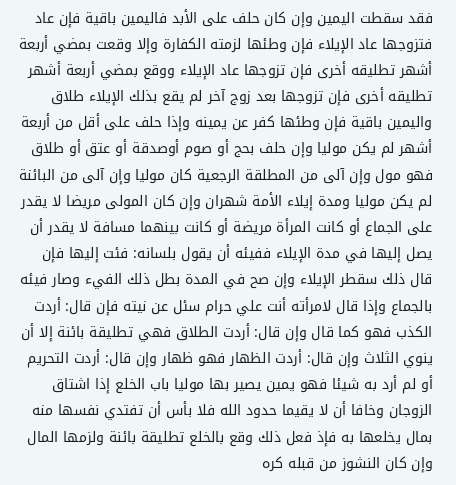فقد سقطت اليمين وإن كان حلف على الأبد فاليمين باقية فإن عاد فتزوجها عاد الإيلاء فإن وطئها لزمته الكفارة وإلا وقعت بمضي أربعة أشهر تطليقه أخرى فإن تزوجها عاد الإيلاء ووقع بمضي أربعة أشهر تطليقه أخرى فإن تزوجها بعد زوج آخر لم يقع بذلك الإيلاء طلاق واليمين باقية فإن وطئها كفر عن يمينه وإذا حلف على أقل من أربعة أشهر لم يكن موليا وإن حلف بحج أو صوم أوصدقة أو عتق أو طلاق فهو مول وإن آلى من المطلقة الرجعية كان موليا وإن آلى من البائنة لم يكن موليا ومدة إيلاء الأمة شهران وإن كان المولى مريضا لا يقدر على الجماع أو كانت المرأة مريضة أو كانت بينهما مسافة لا يقدر أن يصل إليها في مدة الإيلاء ففيئه أن يقول بلسانه: فئت إليها فإن قال ذلك سقطر الإيلاء وإن صح في المدة بطل ذلك الفيء وصار فيئه بالجماع وإذا قال لامرأته أنت علي حرام سئل عن نيته فإن قال: أردت الكذب فهو كما قال وإن قال: أردت الطلاق فهي تطليقة بائنة إلا أن ينوي الثلاث وإن قال: أردت الظهار فهو ظهار وإن قال: أردت التحريم أو لم أرد به شيئا فهو يمين يصير بها موليا باب الخلع إذا اشتاق الزوجان وخافا أن لا يقيما حدود الله فلا بأس أن تفتدي نفسها منه بمال يخلعها به فإذ فعل ذلك وقع بالخلع تطليقة بائنة ولزمها المال وإن كان النشوز من قبله كره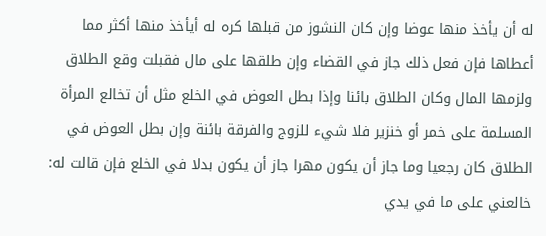له أن يأخذ منها عوضا وإن كان النشوز من قبلها كره له أيأخذ منها أكثر مما أعطاها فإن فعل ذلك جاز في القضاء وإن طلقها على مال فقبلت وقع الطلاق ولزمها المال وكان الطلاق بائنا وإذا بطل العوض في الخلع مثل أن تخالع المرأة المسلمة على خمر أو خنزير فلا شيء للزوج والفرقة بائنة وإن بطل العوض في الطلاق كان رجعيا وما جاز أن يكون مهرا جاز أن يكون بدلا في الخلع فإن قالت له: خالعني على ما في يدي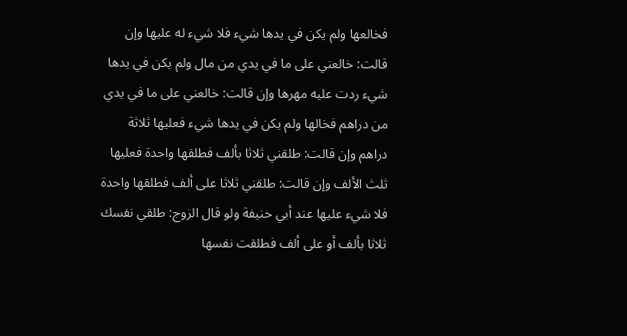فخالعها ولم يكن في يدها شيء فلا شيء له عليها وإن قالت: خالعني على ما في يدي من مال ولم يكن في يدها شيء ردت عليه مهرها وإن قالت: خالعني على ما في يدي من دراهم فخالها ولم يكن في يدها شيء فعليها ثلاثة دراهم وإن قالت: طلقني ثلاثا بألف فطلقها واحدة فعليها ثلث الألف وإن قالت: طلقني ثلاثا على ألف فطلقها واحدة فلا شيء عليها عند أبي حنيفة ولو قال الزوج: طلقي نفسك ثلاثا بألف أو على ألف فطلقت نفسها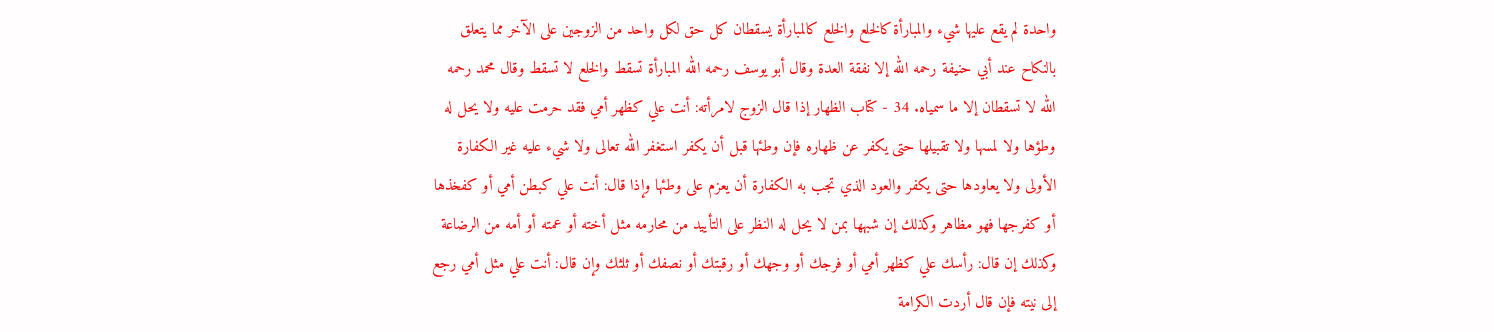واحدة لم يقع عليها شيء والمبارأة كالخلع والخلع كالمبارأة يسقطان كل حق لكل واحد من الزوجين على الآخر مما يتعلق بالنكاح عند أبي حنيفة رحمه الله إلا نفقة العدة وقال أبو يوسف رحمه الله المبارأة تسقط والخلع لا تسقط وقال محمد رحمه الله لا تسقطان إلا ما سمياه. 34 - كتاب الظهار إذا قال الزوج لامرأته: أنت علي كظهر أمي فقد حرمت عليه ولا يحل له وطؤها ولا لمسها ولا تقبيلها حتى يكفر عن ظهاره فإن وطئها قبل أن يكفر استغفر الله تعالى ولا شيء عليه غير الكفارة الأولى ولا يعاودها حتى يكفر والعود الذي تجب به الكفارة أن يعزم على وطئها وإذا قال: أنت علي كبطن أمي أو كفخذها أو كفرجها فهو مظاهر وكذلك إن شبهها بمن لا يحل له النظر على التأييد من محارمه مثل أخته أو عمته أو أمه من الرضاعة وكذلك إن قال: رأسك علي كظهر أمي أو فرجك أو وجهك أو رقبتك أو نصفك أو ثلثك وإن قال: أنت علي مثل أمي رجع إلى نيته فإن قال أردت الكرامة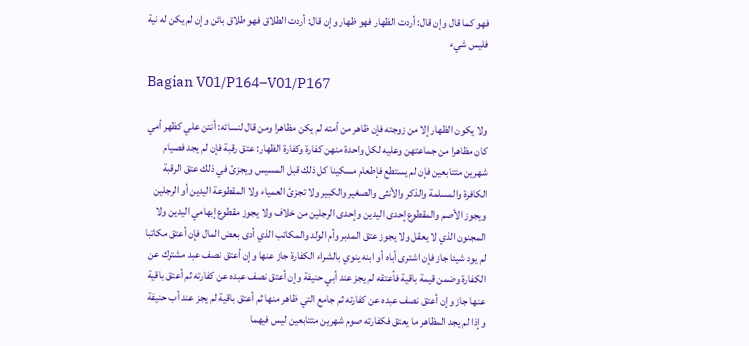فهو كما قال وإن قال: أردت الظهار فهو ظهار وإن قال: أردت الطلاق فهو طلاق بائن وإن لم يكن له نية فليس شيء

Bagian V01/P164–V01/P167

ولا يكون الظهار إلا من زوجته فإن ظاهر من أمته لم يكن مظاهرا ومن قال لنسائه: أنتن علي كظهر أمي كان مظاهرا من جماعتهن وعليه لكل واحدة منهن كفارة وكفارة الظهار: عتق رقبة فإن لم يجد فصيام شهرين متتابعين فإن لم يستطع فإطعام مسكينا كل ذلك قبل المسيس ويجزئ في ذلك عتق الرقبة الكافرة والمسلمة والذكر والأنثى والصغير والكبير ولا تجزئ العمياء ولا المقطوعة اليدين أو الرجلين ويجوز الأصم والمقطوع إحدى اليدين وإحدى الرجلين من خلاف ولا يجوز مقطوع إبهامي اليدين ولا المجنون الذي لا يعقل ولا يجوز عتق المدبر وأم الولد والمكاتب الذي أدى بعض المال فإن أعتق مكاتبا لم يود شيئا جاز فإن اشترى أباه أو ابنه ينوي بالشراء الكفارة جاز عنها وإن أعتق نصف عبد مشترك عن الكفارة وضمن قيمة باقية فأعتقه لم يجز عند أبي حنيفة وإن أعتق نصف عبده عن كفارته ثم أعتق باقية عنها جاز وإن أعتق نصف عبده عن كفارته ثم جامع التي ظاهر منها ثم أعتق باقية لم يجز عند أب حنيفة وإذا لم يجد المظاهر ما يعتق فكفارته صوم شهرين متتابعين ليس فيهما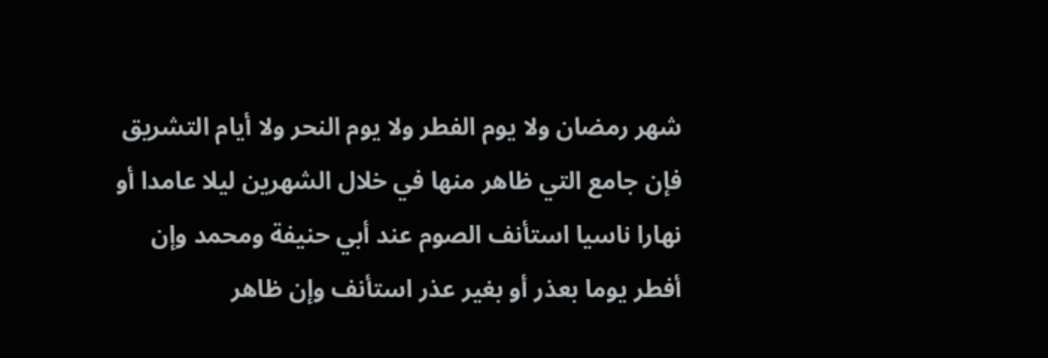شهر رمضان ولا يوم الفطر ولا يوم النحر ولا أيام التشريق فإن جامع التي ظاهر منها في خلال الشهرين ليلا عامدا أو نهارا ناسيا استأنف الصوم عند أبي حنيفة ومحمد وإن أفطر يوما بعذر أو بغير عذر استأنف وإن ظاهر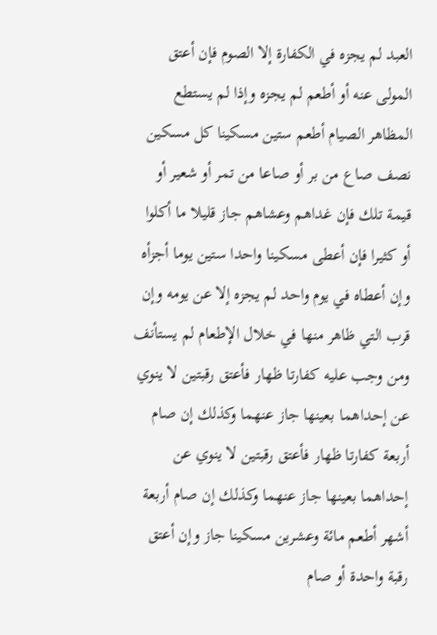العبد لم يجزه في الكفارة إلا الصوم فإن أعتق المولى عنه أو أطعم لم يجزه وإذا لم يستطع المظاهر الصيام أطعم ستين مسكينا كل مسكين نصف صاع من بر أو صاعا من تمر أو شعير أو قيمة تلك فإن غداهم وعشاهم جاز قليلا ما أكلوا أو كثيرا فإن أعطى مسكينا واحدا ستين يوما أجزأه وإن أعطاه في يوم واحد لم يجزه إلا عن يومه وإن قرب التي ظاهر منها في خلال الإطعام لم يستأنف ومن وجب عليه كفارتا ظهار فأعتق رقبتين لا ينوي عن إحداهما بعينها جاز عنهما وكذلك إن صام أربعة كفارتا ظهار فأعتق رقبتين لا ينوي عن إحداهما بعينها جاز عنهما وكذلك إن صام أربعة أشهر أطعم مائة وعشرين مسكينا جاز وإن أعتق رقبة واحدة أو صام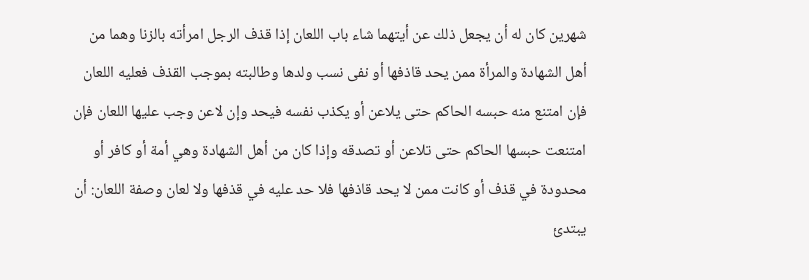شهرين كان له أن يجعل ذلك عن أيتهما شاء باب اللعان إذا قذف الرجل امرأته بالزنا وهما من أهل الشهادة والمرأة ممن يحد قاذفها أو نفى نسب ولدها وطالبته بموجب القذف فعليه اللعان فإن امتنع منه حبسه الحاكم حتى يلاعن أو يكذب نفسه فيحد وإن لاعن وجب عليها اللعان فإن امتنعت حبسها الحاكم حتى تلاعن أو تصدقه وإذا كان من أهل الشهادة وهي أمة أو كافر أو محدودة في قذف أو كانت ممن لا يحد قاذفها فلا حد عليه في قذفها ولا لعان وصفة اللعان: أن يبتدئ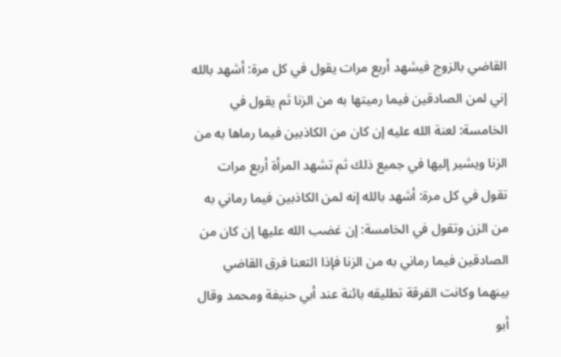القاضي بالزوج فيشهد أربع مرات يقول في كل مرة: أشهد بالله إني لمن الصادقين فيما رميتها به من الزنا ثم يقول في الخامسة: لعنة الله عليه إن كان من الكاذبين فيما رماها به من الزنا ويشير إليها في جميع ذلك ثم تشهد المرأة أربع مرات تقول في كل مرة: أشهد بالله إنه لمن الكاذبين فيما رماني به من الزن وتقول في الخامسة: إن غضب الله عليها إن كان من الصادقين فيما رماني به من الزنا فإذا التعنا فرق القاضي بينهما وكانت الفرقة تطليقه بائنة عند أبي حنيفة ومحمد وقال أبو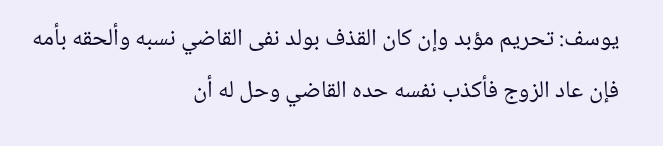يوسف: تحريم مؤبد وإن كان القذف بولد نفى القاضي نسبه وألحقه بأمه فإن عاد الزوج فأكذب نفسه حده القاضي وحل له أن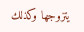يتزوجها وكذلك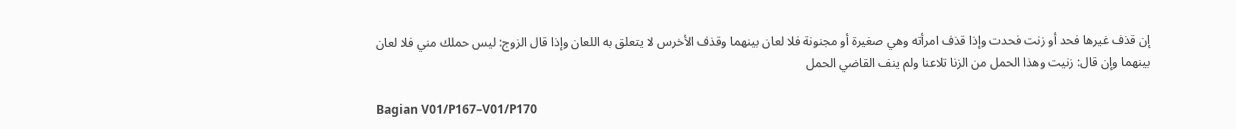إن قذف غيرها فحد أو زنت فحدت وإذا قذف امرأته وهي صغيرة أو مجنونة فلا لعان بينهما وقذف الأخرس لا يتعلق به اللعان وإذا قال الزوج: ليس حملك مني فلا لعان بينهما وإن قال: زنيت وهذا الحمل من الزنا تلاعنا ولم ينف القاضي الحمل

Bagian V01/P167–V01/P170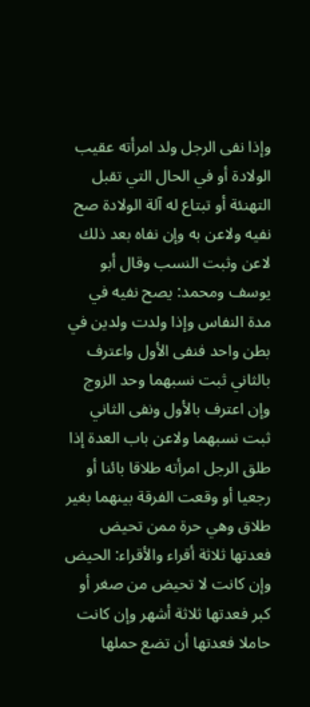وإذا نفى الرجل ولد امرأته عقيب الولادة أو في الحال التي تقبل التهنئة أو تبتاع له آلة الولادة صح نفيه ولاعن به وإن نفاه بعد ذلك لاعن وثبت النسب وقال أبو يوسف ومحمد: يصح نفيه في مدة النفاس وإذا ولدت ولدين في بطن واحد فنفى الأول واعترف بالثاني ثبت نسبهما وحد الزوج وإن اعترف بالأول ونفى الثاني ثبت نسبهما ولاعن باب العدة إذا طلق الرجل امرأته طلاقا بائنا أو رجعيا أو وقعت الفرقة بينهما بغير طلاق وهي حرة ممن تحيض فعدتها ثلاثة أقراء والأقراء: الحيض وإن كانت لا تحيض من صغر أو كبر فعدتها ثلاثة أشهر وإن كانت حاملا فعدتها أن تضع حملها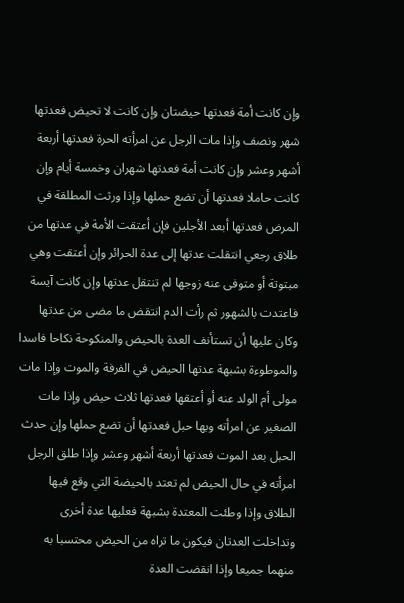وإن كانت أمة فعدتها حيضتان وإن كانت لا تحيض فعدتها شهر ونصف وإذا مات الرجل عن امرأته الحرة فعدتها أربعة أشهر وعشر وإن كانت أمة فعدتها شهران وخمسة أيام وإن كانت حاملا فعدتها أن تضع حملها وإذا ورثت المطلقة في المرض فعدتها أبعد الأجلين فإن أعتقت الأمة في عدتها من طلاق رجعي انتقلت عدتها إلى عدة الحرائر وإن أعتقت وهي مبتوتة أو متوفى عنه زوجها لم تنتقل عدتها وإن كانت آيسة فاعتدت بالشهور ثم رأت الدم انتقض ما مضى من عدتها وكان عليها أن تستأنف العدة بالحيض والمنكوحة نكاحا فاسدا والموطوءة بشبهة عدتها الحيض في الفرفة والموت وإذا مات مولى أم الولد عنه أو أعتقها فعدتها ثلاث حيض وإذا مات الصغير عن امرأته وبها حبل فعدتها أن تضع حملها وإن حدث الحبل بعد الموت فعدتها أربعة أشهر وعشر وإذا طلق الرجل امرأته في حال الحيض لم تعتد بالحيضة التي وقع فيها الطلاق وإذا وطئت المعتدة بشبهة فعليها عدة أخرى وتداخلت العدتان فيكون ما تراه من الحيض محتسبا به منهما جميعا وإذا انقضت العدة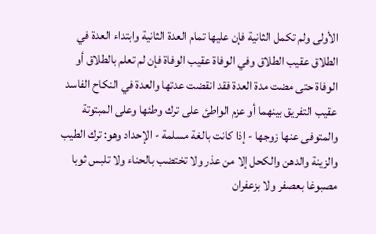الأولى ولم تكمل الثانية فإن عليها تمام العدة الثانية وابتداء العدة في الطلاق عقيب الطلاق وفي الوفاة عقيب الوفاة فإن لم تعلم بالطلاق أو الوفاة حتى مضت مدة العدة فقد انقضت عدتها والعدة في النكاح الفاسد عقيب التفريق بينهما أو عزم الواطئ على ترك وطئها وعلى المبتوتة والمتوفى عنها زوجها - إذا كانت بالغة مسلمة - الإحداد وهو: ترك الطيب والزينة والدهن والكحل إلا من عذر ولا تختضب بالحناء ولا تلبس ثوبا مصبوغا بعصفر ولا بزعفران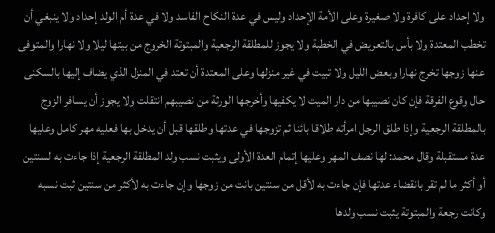ولا إحداد على كافرة ولا صغيرة وعلى الأمة الإحداد وليس في عدة النكاح الفاسد ولا في عدة أم الولد إحداد ولا ينبغي أن تخطب المعتدة ولا بأس بالتعريض في الخطبة ولا يجوز للمطلقة الرجعية والمبتوتة الخروج من بيتها ليلا ولا نهارا والمتوفى عنها زوجها تخرج نهارا وبعض الليل ولا تبيت في غير منزلها وعلى المعتدة أن تعتد في المنزل الذي يضاف إليها بالسكنى حال وقوع الفرقة فإن كان نصيبها من دار الميت لا يكفيها وأخرجها الورثة من نصيبهم انتقلت ولا يجوز أن يسافر الزوج بالمطلقة الرجعية وإذا طلق الرجل امرأته طلاقا بائنا ثم تزوجها في عدتها وطلقها قبل أن يدخل بها فعليه مهر كامل وعليها عدة مستقبلة وقال محمد: لها نصف المهر وعليها إتمام العدة الأولى ويثبت نسب ولد المطلقة الرجعية إذا جاءت به لسنتين أو أكثر ما لم تقر بانقضاء عدتها فإن جاءت به لأقل من سنتين بانت من زوجها وإن جاءت به لأكثر من سنتين ثبت نسبه وكانت رجعة والمبتوتة يثبت نسب ولدها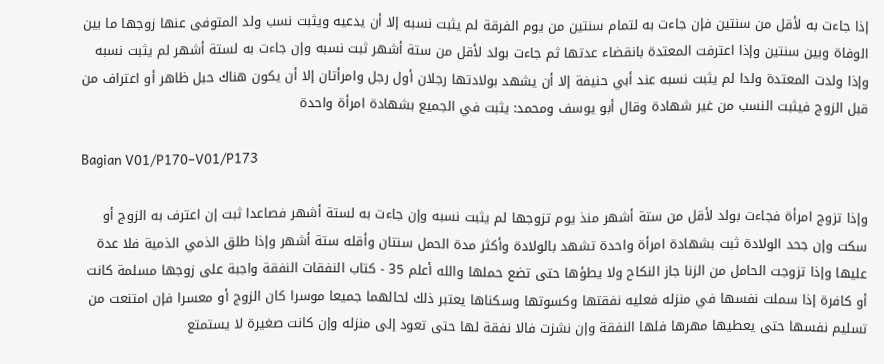إذا جاءت به لأقل من سنتين فإن جاءت به لتمام سنتين من يوم الفرقة لم يثبت نسبه إلا أن يدعيه ويثبت نسب ولد المتوفى عنها زوجها ما بين الوفاة وبين سنتين وإذا اعترفت المعتدة بانقضاء عدتها ثم جاءت بولد لأقل من ستة أشهر ثبت نسبه وإن جاءت به لستة أشهر لم يثبت نسبه وإذا ولدت المعتدة ولدا لم يثبت نسبه عند أبي حنيفة إلا أن يشهد بولادتها رجلان أول رجل وامرأتان إلا أن يكون هناك حبل ظاهر أو اعتراف من قبل الزوج فيثبت النسب من غير شهادة وقال أبو يوسف ومحمد: يثبت في الجميع بشهادة امرأة واحدة

Bagian V01/P170–V01/P173

وإذا تزوج امرأة فجاءت بولد لأقل من ستة أشهر منذ يوم تزوجها لم يثبت نسبه وإن جاءت به لستة أشهر فصاعدا ثبت إن اعترف به الزوج أو سكت وإن جحد الولادة ثبت بشهادة امرأة واحدة تشهد بالولادة وأكثر مدة الحمل سنتان وأقله ستة أشهر وإذا طلق الذمي الذمية فلا عدة عليها وإذا تزوجت الحامل من الزنا جاز النكاح ولا يطؤها حتى تضع حملها والله أعلم 35 - كتاب النفقات النفقة واجبة على زوجها مسلمة كانت أو كافرة إذا سملت نفسها في منزله فعليه نفقتها وكسوتها وسكناها يعتبر ذلك لحالهما جميعا موسرا كان الزوج أو معسرا فإن امتنعت من تسليم نفسها حتى يعطيها مهرها فلها النفقة وإن نشزت فالا نفقة لها حتى تعود إلى منزله وإن كانت صغيرة لا يستمتع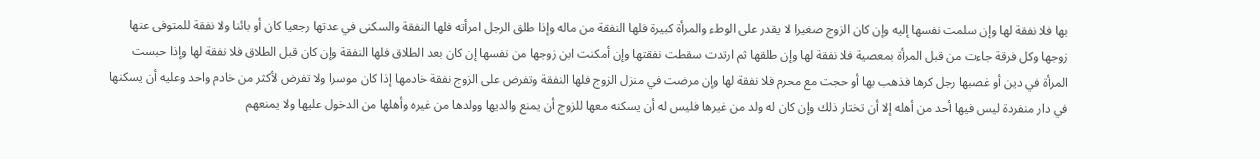بها فلا نفقة لها وإن سلمت نفسها إليه وإن كان الزوج صغيرا لا يقدر على الوطء والمرأة كبيرة فلها النفقة من ماله وإذا طلق الرجل امرأته فلها النفقة والسكنى في عدتها رجعيا كان أو بائنا ولا نفقة للمتوفى عنها زوجها وكل فرقة جاءت من قبل المرأة بمعصية فلا نفقة لها وإن طلقها ثم ارتدت سقطت نفقتها وإن أمكنت ابن زوجها من نفسها إن كان بعد الطلاق فلها النفقة وإن كان قبل الطلاق فلا نفقة لها وإذا حبست المرأة في دين أو غصبها رجل كرها فذهب بها أو حجت مع محرم فلا نفقة لها وإن مرضت في منزل الزوج فلها النفقة وتفرض على الزوج نفقة خادمها إذا كان موسرا ولا تفرض لأكثر من خادم واحد وعليه أن يسكنها في دار منفردة ليس فيها أحد من أهله إلا أن تختار ذلك وإن كان له ولد من غيرها فليس له أن يسكنه معها للزوج أن يمنع والديها وولدها من غيره وأهلها من الدخول عليها ولا يمنعهم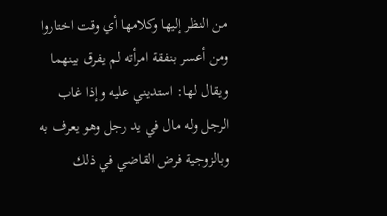من النظر إليها وكلامها أي وقت اختاروا ومن أعسر بنفقة امرأته لم يفرق بينهما ويقال لها: استديني عليه وإذا غاب الرجل وله مال في يد رجل وهو يعرف به وبالزوجية فرض القاضي في ذلك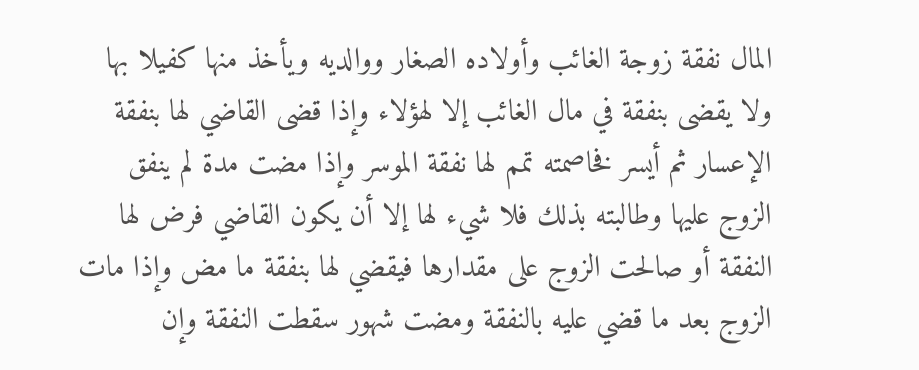المال نفقة زوجة الغائب وأولاده الصغار ووالديه ويأخذ منها كفيلا بها ولا يقضى بنفقة في مال الغائب إلا لهؤلاء وإذا قضى القاضي لها بنفقة الإعسار ثم أيسر فخاصمته تمم لها نفقة الموسر وإذا مضت مدة لم ينفق الزوج عليها وطالبته بذلك فلا شيء لها إلا أن يكون القاضي فرض لها النفقة أو صالحت الزوج على مقدارها فيقضي لها بنفقة ما مض وإذا مات الزوج بعد ما قضي عليه بالنفقة ومضت شهور سقطت النفقة وإن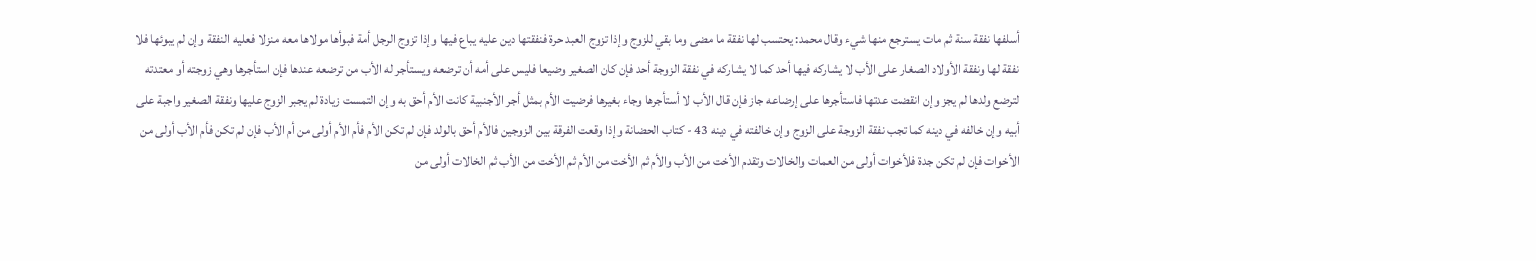أسلفها نفقة سنة ثم مات يسترجع منها شيء وقال محمد: يحتسب لها نفقة ما مضى وما بقي للزوج وإذا تزوج العبد حرة فنفقتها دين عليه يباع فيها وإذا تزوج الرجل أمة فبوأها مولاها معه منزلا فعليه النفقة وإن لم يبوئها فلا نفقة لها ونفقة الأولاد الصغار على الأب لا يشاركه فيها أحد كما لا يشاركه في نفقة الزوجة أحد فإن كان الصغير وضيعا فليس على أمه أن ترضعه ويستأجر له الأب من ترضعه عندها فإن استأجرها وهي زوجته أو معتدته لترضع ولدها لم يجز وإن انقضت عدتها فاستأجرها على إرضاعه جاز فإن قال الأب لا أستأجرها وجاء بغيرها فرضيت الأم بمثل أجر الأجنبية كانت الأم أحق به وإن التمست زيادة لم يجبر الزوج عليها ونفقة الصغير واجبة على أبيه وإن خالفه في دينه كما تجب نفقة الزوجة على الزوج وإن خالفته في دينه 43 - كتاب الحضانة وإذا وقعت الفرقة بين الزوجين فالأم أحق بالولد فإن لم تكن الأم فأم الأم أولى من أم الأب فإن لم تكن فأم الأب أولى من الأخوات فإن لم تكن جدة فلأخوات أولى من العمات والخالات وتقدم الأخت من الأب والأم ثم الأخت من الأم ثم الأخت من الأب ثم الخالات أولى من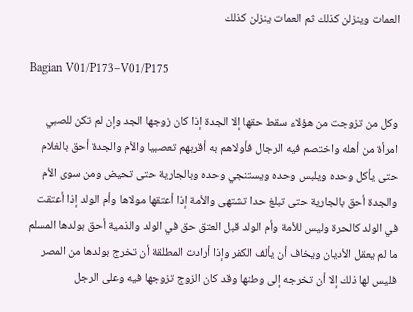العمات وينزلن كذلك ثم العمات ينزلن كذلك

Bagian V01/P173–V01/P175

وكل من تزوجت من هؤلاء سقط حقها إلا الجدة إذا كان زوجها الجد وإن لم تكن للصبي امرأة من أهله واختصم فيه الرجال فأولاهم به أقربهم تعصبيا والأم والجدة أحق بالغلام حتى يأكل وحده ويلبس وحده ويستنجي وحده وبالجارية حتى تحيض ومن سوى الأم والجدة أحق بالجارية حتى تبلغ حدا تشتهى والأمة إذا أعتقها مولاها وأم الولد إذا أعتقت في الولد كالحرة وليس للأمة وأم الولد قبل العتق حق في الولد والذمية أحق بولدها المسلم ما لم يعقل الأديان ويخاف أن يألف الكفر وإذا أرادت المطلقة أن تخرج بولدها من المصر فليس لها ذلك إلا أن تخرجه إلى وطنها وقد كان الزوج تزوجها فيه وعلى الرجل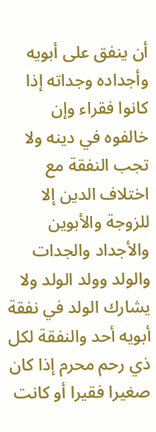أن ينفق على أبويه وأجداده وجداته إذا كانوا فقراء وإن خالفوه في دينه ولا تجب النفقة مع اختلاف الدين إلا للزوجة والأبوين والأجداد والجدات والولد وولد الولد ولا يشارك الولد في نفقة أبويه أحد والنفقة لكل ذي رحم محرم إذا كان صغيرا فقيرا أو كانت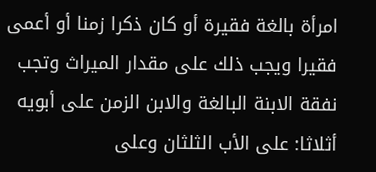امرأة بالغة فقيرة أو كان ذكرا زمنا أو أعمى فقيرا ويجب ذلك على مقدار الميراث وتجب نفقة الابنة البالغة والابن الزمن على أبويه أثلاثا: على الأب الثلثان وعلى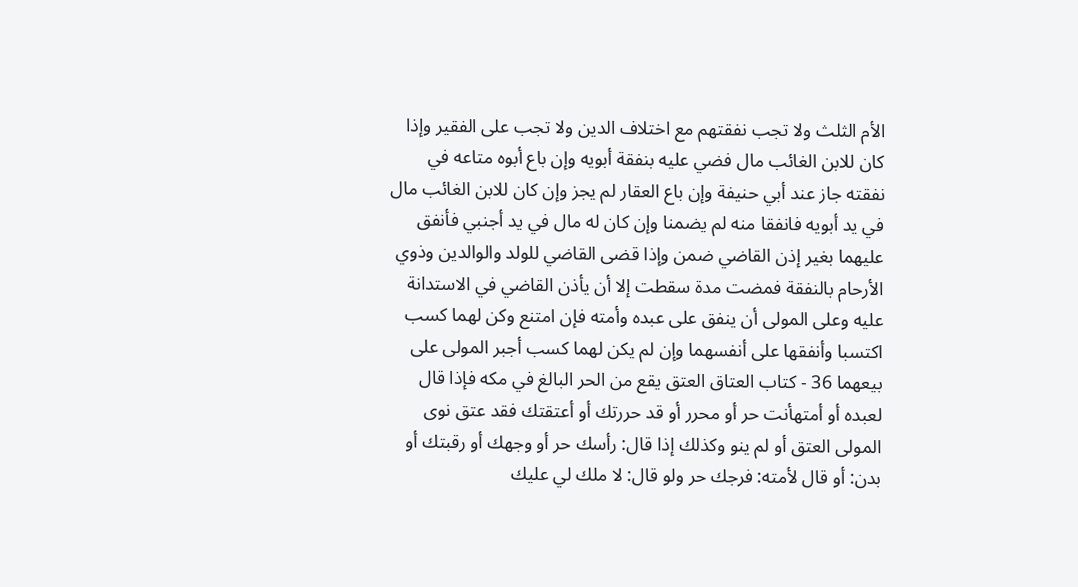الأم الثلث ولا تجب نفقتهم مع اختلاف الدين ولا تجب على الفقير وإذا كان للابن الغائب مال فضي عليه بنفقة أبويه وإن باع أبوه متاعه في نفقته جاز عند أبي حنيفة وإن باع العقار لم يجز وإن كان للابن الغائب مال في يد أبويه فانفقا منه لم يضمنا وإن كان له مال في يد أجنبي فأنفق عليهما بغير إذن القاضي ضمن وإذا قضى القاضي للولد والوالدين وذوي الأرحام بالنفقة فمضت مدة سقطت إلا أن يأذن القاضي في الاستدانة عليه وعلى المولى أن ينفق على عبده وأمته فإن امتنع وكن لهما كسب اكتسبا وأنفقها على أنفسهما وإن لم يكن لهما كسب أجبر المولى على بيعهما 36 - كتاب العتاق العتق يقع من الحر البالغ في مكه فإذا قال لعبده أو أمتهأنت حر أو محرر أو قد حررتك أو أعتقتك فقد عتق نوى المولى العتق أو لم ينو وكذلك إذا قال: رأسك حر أو وجهك أو رقبتك أو بدن: أو قال لأمته: فرجك حر ولو قال: لا ملك لي عليك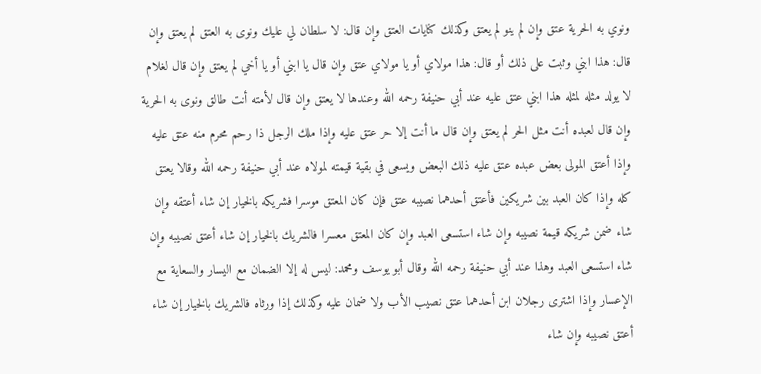ونوي به الحرية عتق وإن لم ينو لم يعتق وكذلك كنايات العتق وإن قال: لا سلطان لي عليك ونوى به العتق لم يعتق وإن قال: هذا ابني وثبت على ذلك أو قال: هذا مولاي أو يا مولاي عتق وإن قال يا ابني أو يا أخي لم يعتق وإن قال لغلام لا يولد مثله لمثله هذا ابني عتق عليه عند أبي حنيفة رحمه الله وعندها لا يعتق وإن قال لأمته أنت طالق ونوى به الحرية وإن قال لعبده أنت مثل الحر لم يعتق وإن قال ما أنت إلا حر عتق عليه وإذا ملك الرجل ذا رحم محرم منه عتق عليه وإذا أعتق المولى بعض عبده عتق عليه ذلك البعض ويسعى في بقية قيمته لمولاه عند أبي حنيفة رحمه الله وقالا يعتق كله وإذا كان العبد بين شريكين فأعتق أحدهما نصيبه عتق فإن كان المعتق موسرا فشريكه بالخيار إن شاء أعتقه وإن شاء ضمن شريكه قيمة نصيبه وإن شاء استسعى العبد وإن كان المعتق معسرا فالشريك بالخيار إن شاء أعتق نصيبه وإن شاء استسعى العبد وهذا عند أبي حنيفة رحمه الله وقال أبو يوسف ومحمد: ليس له إلا الضمان مع اليسار والسعاية مع الإعسار وإذا اشترى رجلان ابن أحدهما عتق نصيب الأب ولا ضمان عليه وكذلك إذا ورثاه فالشريك بالخيار إن شاء أعتق نصيبه وإن شاء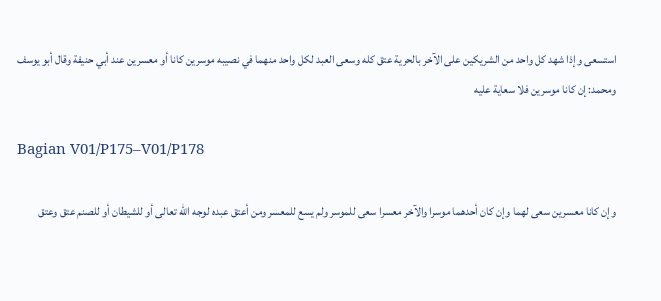استسعى وإذا شهد كل واحد من الشريكين على الآخر بالحرية عتق كله وسعى العبد لكل واحد منهما في نصيبه موسرين كانا أو معسرين عند أبي حنيفة وقال أبو يوسف ومحمد: إن كانا موسرين فلا سعاية عليه

Bagian V01/P175–V01/P178

وإن كانا معسرين سعى لهما وإن كان أحدهما موسرا والآخر معسرا سعى للموسر ولم يسع للمعسر ومن أعتق عبده لوجه الله تعالى أو للشيطان أو للصنم عتق وعتق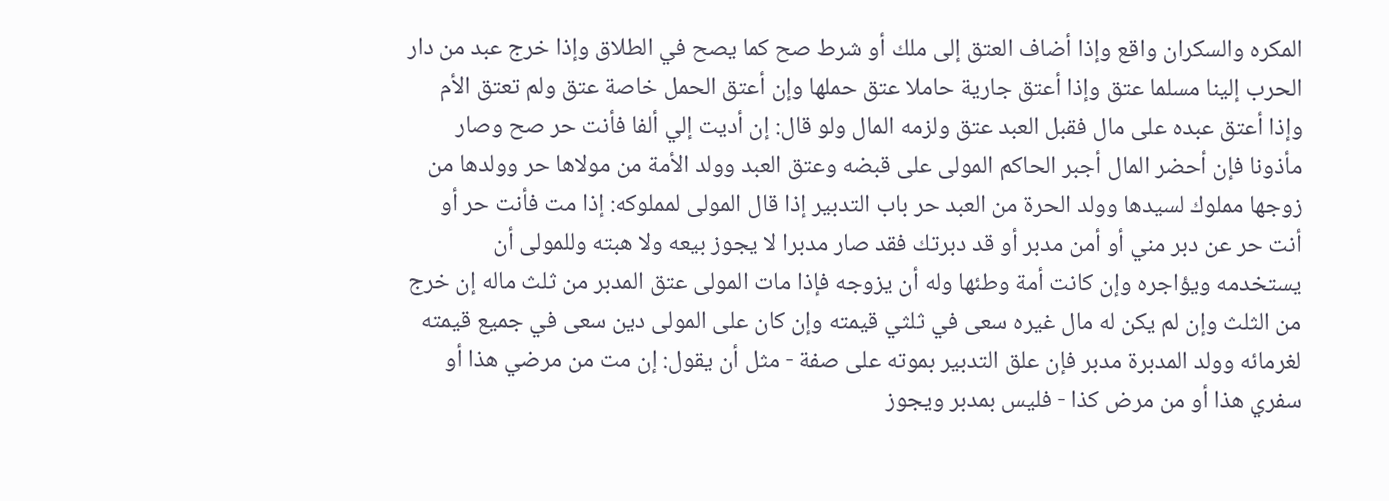المكره والسكران واقع وإذا أضاف العتق إلى ملك أو شرط صح كما يصح في الطلاق وإذا خرج عبد من دار الحرب إلينا مسلما عتق وإذا أعتق جارية حاملا عتق حملها وإن أعتق الحمل خاصة عتق ولم تعتق الأم وإذا أعتق عبده على مال فقبل العبد عتق ولزمه المال ولو قال: إن أديت إلي ألفا فأنت حر صح وصار مأذونا فإن أحضر المال أجبر الحاكم المولى على قبضه وعتق العبد وولد الأمة من مولاها حر وولدها من زوجها مملوك لسيدها وولد الحرة من العبد حر باب التدبير إذا قال المولى لمملوكه: إذا مت فأنت حر أو أنت حر عن دبر مني أو أمن مدبر أو قد دبرتك فقد صار مدبرا لا يجوز بيعه ولا هبته وللمولى أن يستخدمه ويؤاجره وإن كانت أمة وطئها وله أن يزوجه فإذا مات المولى عتق المدبر من ثلث ماله إن خرج من الثلث وإن لم يكن له مال غيره سعى في ثلثي قيمته وإن كان على المولى دين سعى في جميع قيمته لغرمائه وولد المدبرة مدبر فإن علق التدبير بموته على صفة - مثل أن يقول: إن مت من مرضي هذا أو سفري هذا أو من مرض كذا - فليس بمدبر ويجوز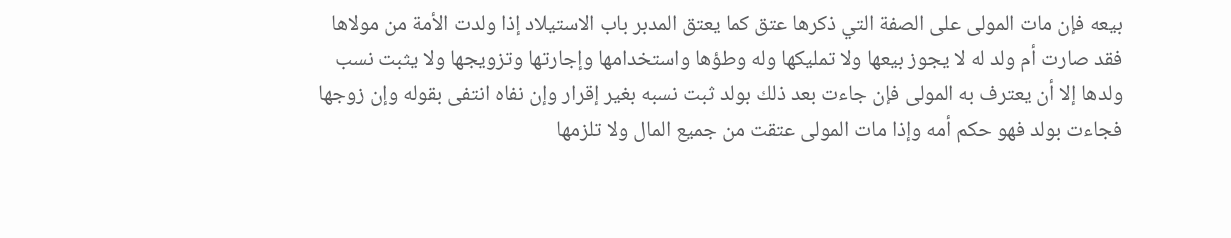بيعه فإن مات المولى على الصفة التي ذكرها عتق كما يعتق المدبر باب الاستيلاد إذا ولدت الأمة من مولاها فقد صارت أم ولد له لا يجوز بيعها ولا تمليكها وله وطؤها واستخدامها وإجارتها وتزويجها ولا يثبت نسب ولدها إلا أن يعترف به المولى فإن جاءت بعد ذلك بولد ثبت نسبه بغير إقرار وإن نفاه انتفى بقوله وإن زوجها فجاءت بولد فهو حكم أمه وإذا مات المولى عتقت من جميع المال ولا تلزمها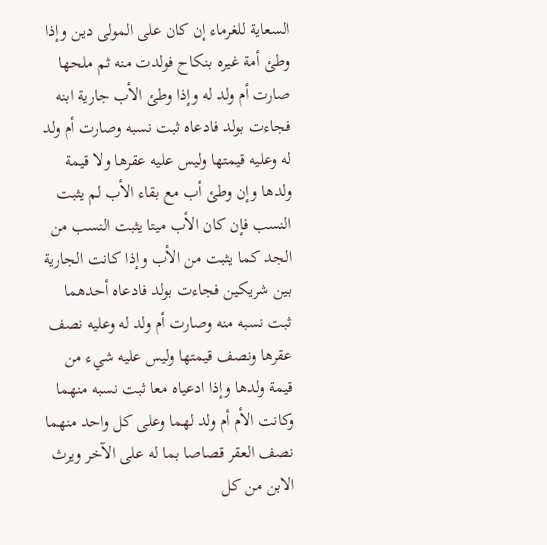السعاية للغرماء إن كان على المولى دين وإذا وطئ أمة غيره بنكاح فولدت منه ثم ملحها صارت أم ولد له وإذا وطئ الأب جارية ابنه فجاءت بولد فادعاه ثبت نسبه وصارت أم ولد له وعليه قيمتها وليس عليه عقرها ولا قيمة ولدها وإن وطئ أب مع بقاء الأب لم يثبت النسب فإن كان الأب ميتا يثبت النسب من الجد كما يثبت من الأب وإذا كانت الجارية بين شريكين فجاءت بولد فادعاه أحدهما ثبت نسبه منه وصارت أم ولد له وعليه نصف عقرها ونصف قيمتها وليس عليه شيء من قيمة ولدها وإذا ادعياه معا ثبت نسبه منهما وكانت الأم أم ولد لهما وعلى كل واحد منهما نصف العقر قصاصا بما له على الآخر ويرث الابن من كل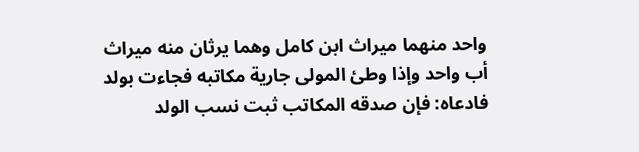واحد منهما ميراث ابن كامل وهما يرثان منه ميراث أب واحد وإذا وطئ المولى جارية مكاتبه فجاءت بولد فادعاه: فإن صدقه المكاتب ثبت نسب الولد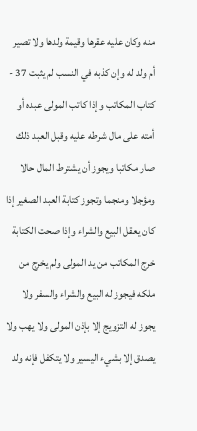منه وكان عليه عقرها وقيمة ولدها ولا تصير أم ولد له وإن كذبه في النسب لم يثبت 37 - كتاب المكاتب وإذا كاتب المولى عبده أو أمته على مال شرطه عليه وقبل العبد ذلك صار مكاتبا ويجوز أن يشترط المال حالا ومؤجلا ومنجما وتجوز كتابة العبد الصغير إذا كان يعقل البيع والشراء وإذا صحت الكتابة خرج المكاتب من يد المولى ولم يخرج من ملكه فيجوز له البيع والشراء والسفر ولا يجوز له التزويج إلا بإذن المولى ولا يهب ولا يصدق إلا بشيء اليسير ولا يتكفل فإنه ولد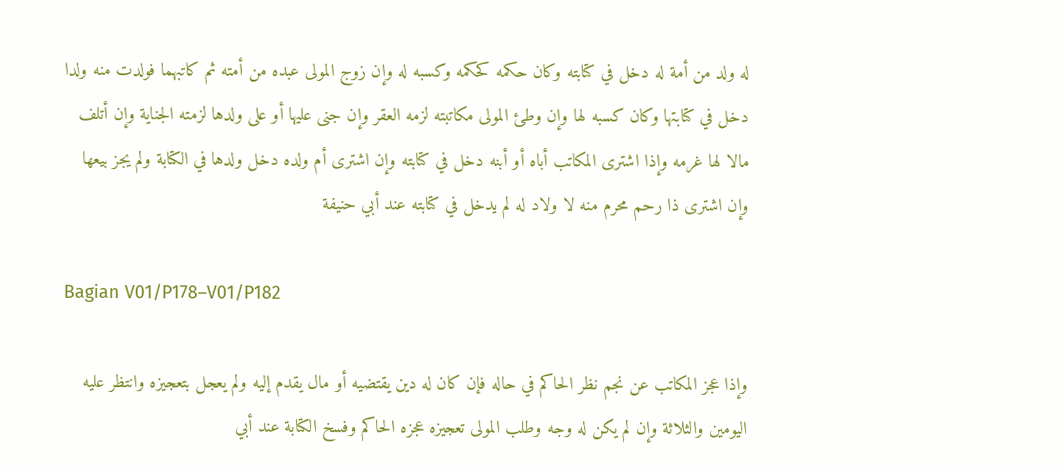له ولد من أمة له دخل في كتابته وكان حكمه كحكمه وكسبه له وإن زوج المولى عبده من أمته ثم كاتبهما فولدت منه ولدا دخل في كتابتها وكان كسبه لها وإن وطئ المولى مكاتبته لزمه العقر وإن جنى عليها أو على ولدها لزمته الجناية وإن أتلف مالا لها غرمه وإذا اشترى المكاتب أباه أو أبنه دخل في كتابته وإن اشترى أم ولده دخل ولدها في الكتابة ولم يجز بيعها وإن اشترى ذا رحم محرم منه لا ولاد له لم يدخل في كتابته عند أبي حنيفة

Bagian V01/P178–V01/P182

وإذا عجز المكاتب عن نجم نظر الحاكم في حاله فإن كان له دين يقتضيه أو مال يقدم إليه ولم يعجل بتعجيزه وانتظر عليه اليومين والثلاثة وإن لم يكن له وجه وطلب المولى تعجيزه عجزه الحاكم وفسخ الكتابة عند أبي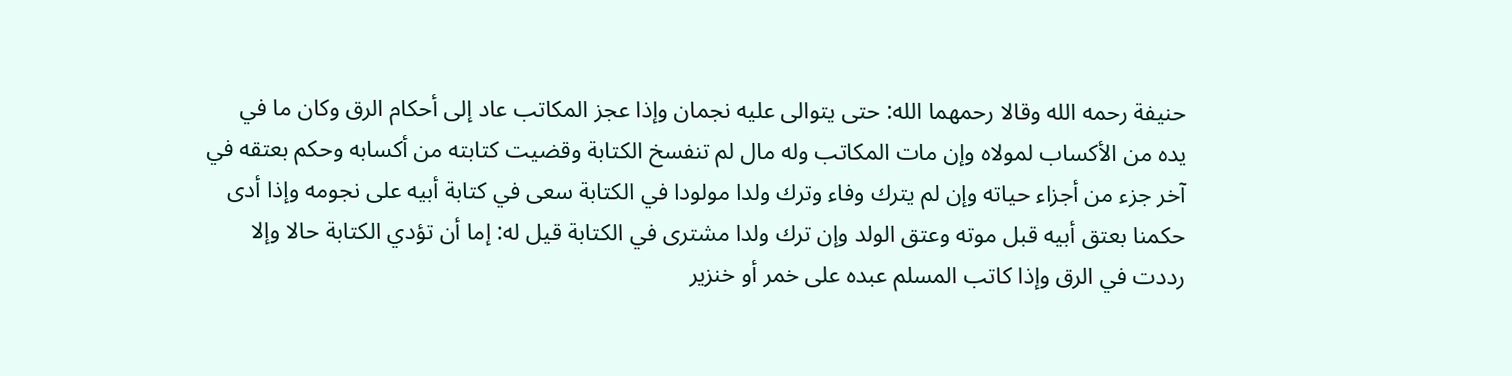حنيفة رحمه الله وقالا رحمهما الله: حتى يتوالى عليه نجمان وإذا عجز المكاتب عاد إلى أحكام الرق وكان ما في يده من الأكساب لمولاه وإن مات المكاتب وله مال لم تنفسخ الكتابة وقضيت كتابته من أكسابه وحكم بعتقه في آخر جزء من أجزاء حياته وإن لم يترك وفاء وترك ولدا مولودا في الكتابة سعى في كتابة أبيه على نجومه وإذا أدى حكمنا بعتق أبيه قبل موته وعتق الولد وإن ترك ولدا مشترى في الكتابة قيل له: إما أن تؤدي الكتابة حالا وإلا رددت في الرق وإذا كاتب المسلم عبده على خمر أو خنزير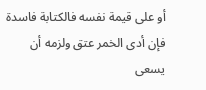أو على قيمة نفسه فالكتابة فاسدة فإن أدى الخمر عتق ولزمه أن يسعى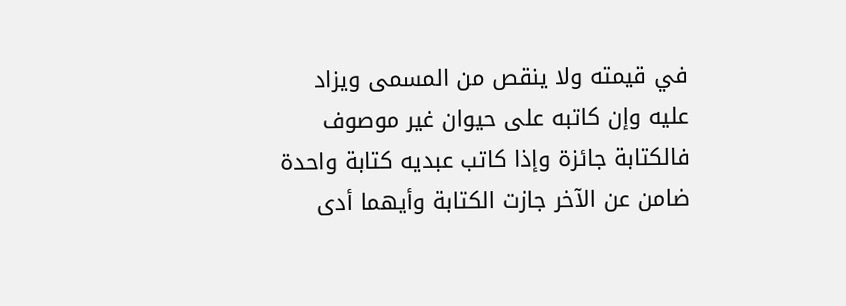في قيمته ولا ينقص من المسمى ويزاد عليه وإن كاتبه على حيوان غير موصوف فالكتابة جائزة وإذا كاتب عبديه كتابة واحدة ضامن عن الآخر جازت الكتابة وأيهما أدى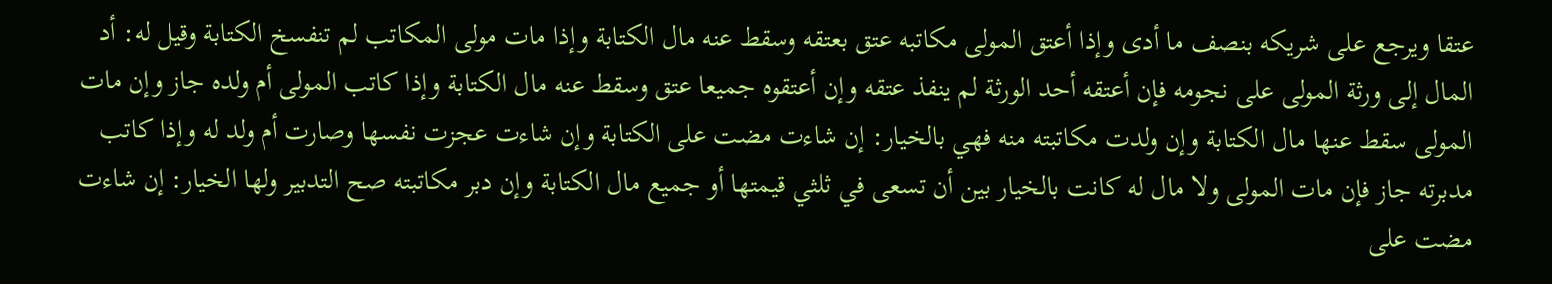عتقا ويرجع على شريكه بنصف ما أدى وإذا أعتق المولى مكاتبه عتق بعتقه وسقط عنه مال الكتابة وإذا مات مولى المكاتب لم تنفسخ الكتابة وقيل له: أد المال إلى ورثة المولى على نجومه فإن أعتقه أحد الورثة لم ينفذ عتقه وإن أعتقوه جميعا عتق وسقط عنه مال الكتابة وإذا كاتب المولى أم ولده جاز وإن مات المولى سقط عنها مال الكتابة وإن ولدت مكاتبته منه فهي بالخيار: إن شاءت مضت على الكتابة وإن شاءت عجزت نفسها وصارت أم ولد له وإذا كاتب مدبرته جاز فإن مات المولى ولا مال له كانت بالخيار بين أن تسعى في ثلثي قيمتها أو جميع مال الكتابة وإن دبر مكاتبته صح التدبير ولها الخيار: إن شاءت مضت على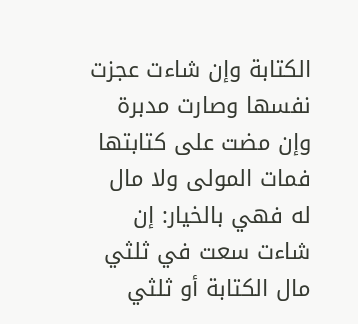الكتابة وإن شاءت عجزت نفسها وصارت مدبرة وإن مضت على كتابتها فمات المولى ولا مال له فهي بالخيار: إن شاءت سعت في ثلثي مال الكتابة أو ثلثي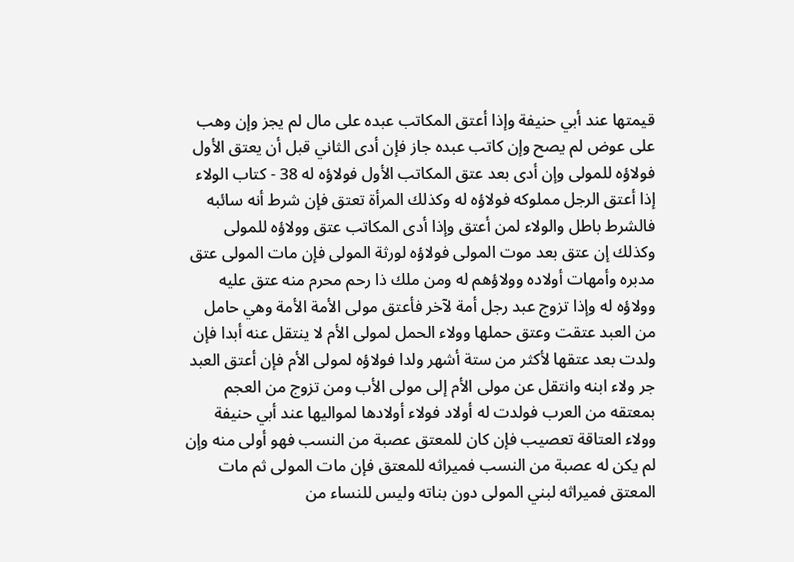قيمتها عند أبي حنيفة وإذا أعتق المكاتب عبده على مال لم يجز وإن وهب على عوض لم يصح وإن كاتب عبده جاز فإن أدى الثاني قبل أن يعتق الأول فولاؤه للمولى وإن أدى بعد عتق المكاتب الأول فولاؤه له 38 - كتاب الولاء إذا أعتق الرجل مملوكه فولاؤه له وكذلك المرأة تعتق فإن شرط أنه سائبه فالشرط باطل والولاء لمن أعتق وإذا أدى المكاتب عتق وولاؤه للمولى وكذلك إن عتق بعد موت المولى فولاؤه لورثة المولى فإن مات المولى عتق مدبره وأمهات أولاده وولاؤهم له ومن ملك ذا رحم محرم منه عتق عليه وولاؤه له وإذا تزوج عبد رجل أمة لآخر فأعتق مولى الأمة الأمة وهي حامل من العبد عتقت وعتق حملها وولاء الحمل لمولى الأم لا ينتقل عنه أبدا فإن ولدت بعد عتقها لأكثر من ستة أشهر ولدا فولاؤه لمولى الأم فإن أعتق العبد جر ولاء ابنه وانتقل عن مولى الأم إلى مولى الأب ومن تزوج من العجم بمعتقه من العرب فولدت له أولاد فولاء أولادها لمواليها عند أبي حنيفة وولاء العتاقة تعصيب فإن كان للمعتق عصبة من النسب فهو أولى منه وإن لم يكن له عصبة من النسب فميراثه للمعتق فإن مات المولى ثم مات المعتق فميراثه لبني المولى دون بناته وليس للنساء من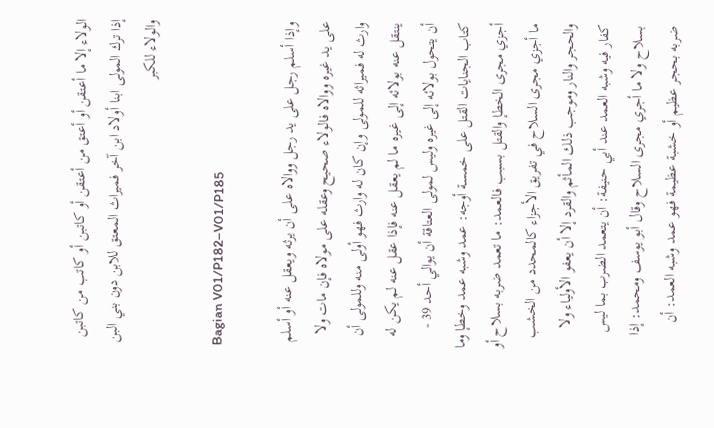الولاء إلا ما أعتقن أو أعتق من أعتقن أو كاتبن أو كاتب من كاتبن إذا ترك المولى ابنا أولاد ابن آخر فميراث المعتق للابن دون بني البن والولاء للكبر

Bagian V01/P182–V01/P185

وإذا أسلم رجل على يد رجل ووالاه على أن يرثه ويعقل عنه أو أسلم على يد غيره ووالاه فالولاء صحيح وعقله على مولاه فإن مات ولا وارث له فميراثه للمولى وإن كان له وارث فهو أولى منه وللمولى أن ينتقل عنه بولائه إلى غيره ما لم يعقل عنه فإذا عقل عنه لم يكن له أن يتحول بولائه إلى غيره وليس لمولى العتاقة أن يوالي أحد 39 - كتاب الجنايات القتل على خمسة أوجه: عمد وشبه عمد وخطإ وما أجزي مجرى الخطإ والقتل بسبب فالعمد: ما تعمد ضربه بسلاح أو ما أجزي مجرى السلاح في تفريق الأجزاء كالمحدد من الخشب والحجر والنار وموجب ذلك المأثم والقرد إلا أن يعفو الأولياء ولا كفار فيه وشبه العمد عند أبي حنيفة: أن يتعمد الضرب بما ليس بسلاح ولا ما أجري مجرى السلاح وقال أبو يوسف ومحمد: إذا ضربه بحجر عظيم أو خشبة عظيمة فهو عمد وشبه العمد: أن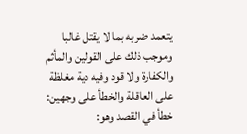يتعمد ضربه بما لا يقتل غالبا وموجب ذلك على القولين والمأثم والكفارة ولا قود وفيه دية مغلظة على العاقلة والخطأ على وجهين: خطأ في القصد وهو: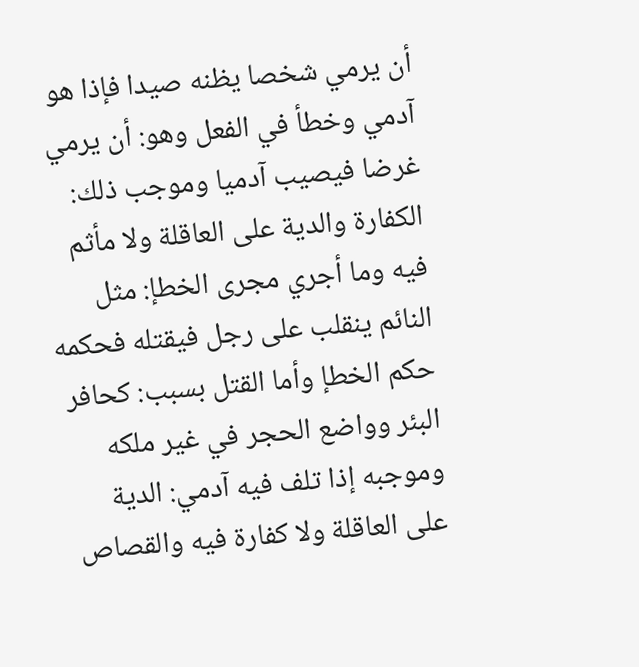أن يرمي شخصا يظنه صيدا فإذا هو آدمي وخطأ في الفعل وهو: أن يرمي غرضا فيصيب آدميا وموجب ذلك: الكفارة والدية على العاقلة ولا مأثم فيه وما أجري مجرى الخطإ: مثل النائم ينقلب على رجل فيقتله فحكمه حكم الخطإ وأما القتل بسبب: كحافر البئر وواضع الحجر في غير ملكه وموجبه إذا تلف فيه آدمي: الدية على العاقلة ولا كفارة فيه والقصاص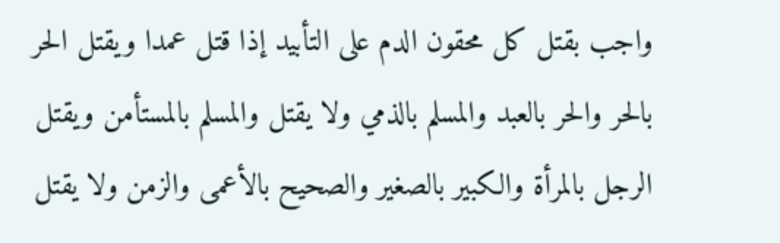واجب بقتل كل محقون الدم على التأبيد إذا قتل عمدا ويقتل الحر بالحر والحر بالعبد والمسلم بالذمي ولا يقتل والمسلم بالمستأمن ويقتل الرجل بالمرأة والكبير بالصغير والصحيح بالأعمى والزمن ولا يقتل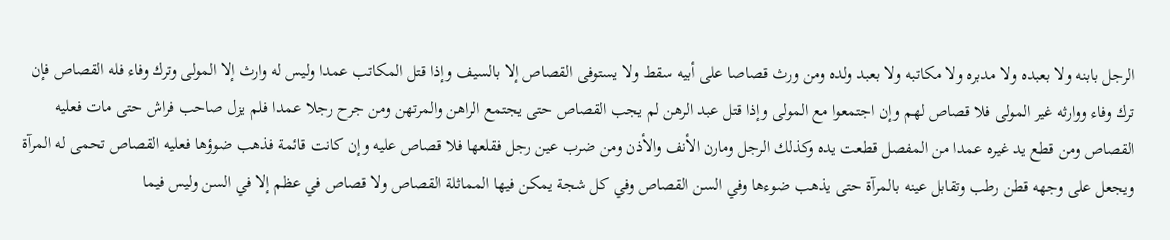الرجل بابنه ولا بعبده ولا مدبره ولا مكاتبه ولا بعبد ولده ومن ورث قصاصا على أبيه سقط ولا يستوفى القصاص إلا بالسيف وإذا قتل المكاتب عمدا وليس له وارث إلا المولى وترك وفاء فله القصاص فإن ترك وفاء ووارثه غير المولى فلا قصاص لهم وإن اجتمعوا مع المولى وإذا قتل عبد الرهن لم يجب القصاص حتى يجتمع الراهن والمرتهن ومن جرح رجلا عمدا فلم يزل صاحب فراش حتى مات فعليه القصاص ومن قطع يد غيره عمدا من المفصل قطعت يده وكذلك الرجل ومارن الأنف والأذن ومن ضرب عين رجل فقلعها فلا قصاص عليه وإن كانت قائمة فذهب ضوؤها فعليه القصاص تحمى له المرآة ويجعل على وجهه قطن رطب وتقابل عينه بالمرآة حتى يذهب ضوءها وفي السن القصاص وفي كل شجة يمكن فيها المماثلة القصاص ولا قصاص في عظم إلا في السن وليس فيما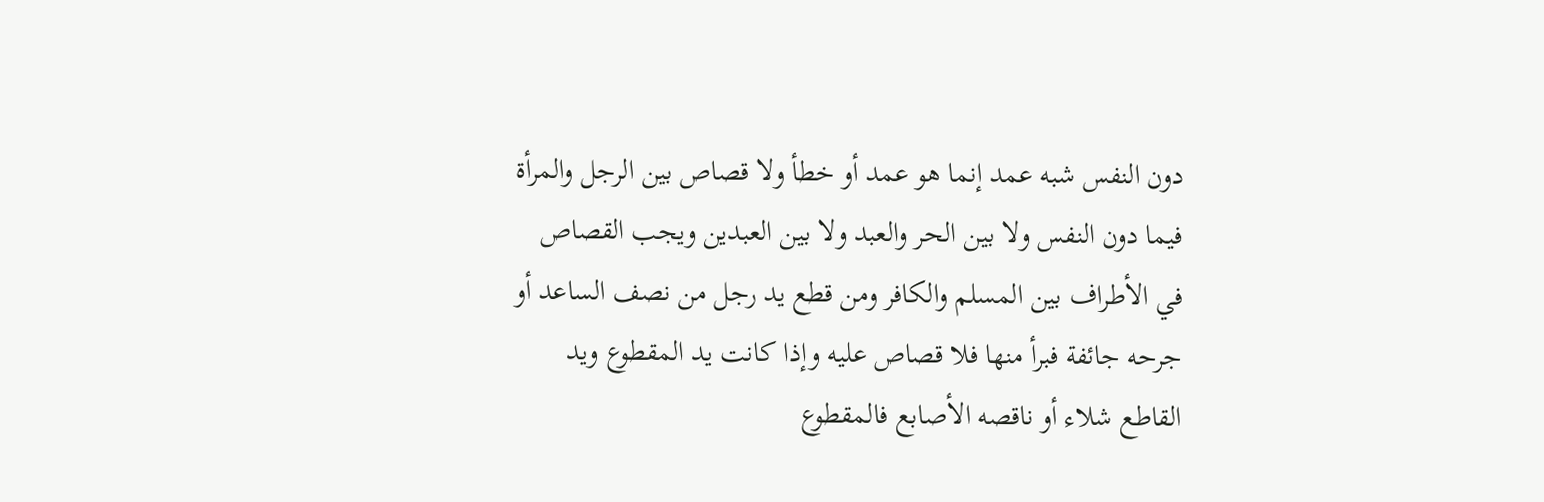دون النفس شبه عمد إنما هو عمد أو خطأ ولا قصاص بين الرجل والمرأة فيما دون النفس ولا بين الحر والعبد ولا بين العبدين ويجب القصاص في الأطراف بين المسلم والكافر ومن قطع يد رجل من نصف الساعد أو جرحه جائفة فبرأ منها فلا قصاص عليه وإذا كانت يد المقطوع ويد القاطع شلاء أو ناقصه الأصابع فالمقطوع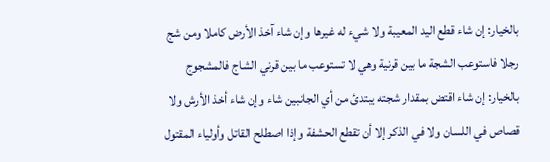بالخيار: إن شاء قطع اليد المعيبة ولا شيء له غيرها وإن شاء آخذ الأرض كاملا ومن شج رجلا فاستوعب الشجة ما بين قرنية وهي لا تستوعب ما بين قرني الشاج فالمشجوج بالخيار: إن شاء اقتض بمقدار شجته يبتدئ من أي الجانبين شاء وإن شاء أخذ الأرش ولا قصاص في اللسان ولا في الذكر إلا أن تقطع الحشفة وإذا اصطلح القاتل وأولياء المقتول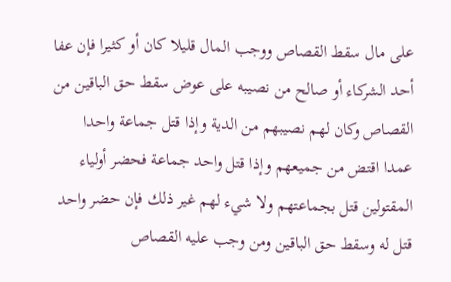على مال سقط القصاص ووجب المال قليلا كان أو كثيرا فإن عفا أحد الشركاء أو صالح من نصيبه على عوض سقط حق الباقين من القصاص وكان لهم نصيبهم من الدية وإذا قتل جماعة واحدا عمدا اقتض من جميعهم وإذا قتل واحد جماعة فحضر أولياء المقتولين قتل بجماعتهم ولا شيء لهم غير ذلك فإن حضر واحد قتل له وسقط حق الباقين ومن وجب عليه القصاص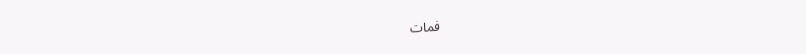فمات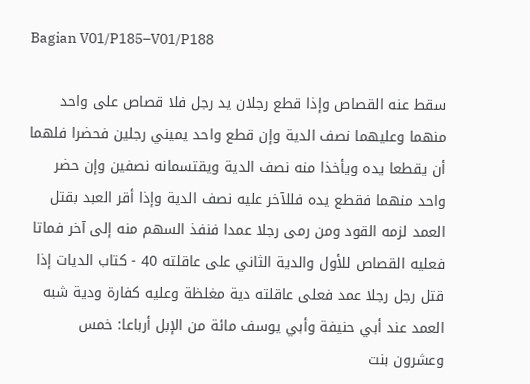Bagian V01/P185–V01/P188

سقط عنه القصاص وإذا قطع رجلان يد رجل فلا قصاص على واحد منهما وعليهما نصف الدية وإن قطع واحد يميني رجلين فحضرا فلهما أن يقطعا يده ويأخذا منه نصف الدية ويقتسمانه نصفين وإن حضر واحد منهما فقطع يده فللآخر عليه نصف الدية وإذا أقر العبد بقتل العمد لزمه القود ومن رمى رجلا عمدا فنفذ السهم منه إلى آخر فماتا فعليه القصاص للأول والدية الثاني على عاقلته 40 - كتاب الديات إذا قتل رجل رجلا عمد فعلى عاقلته دية مغلظة وعليه كفارة ودية شبه العمد عند أبي حنيفة وأبي يوسف مائة من الإبل أرباعا: خمس وعشرون بنت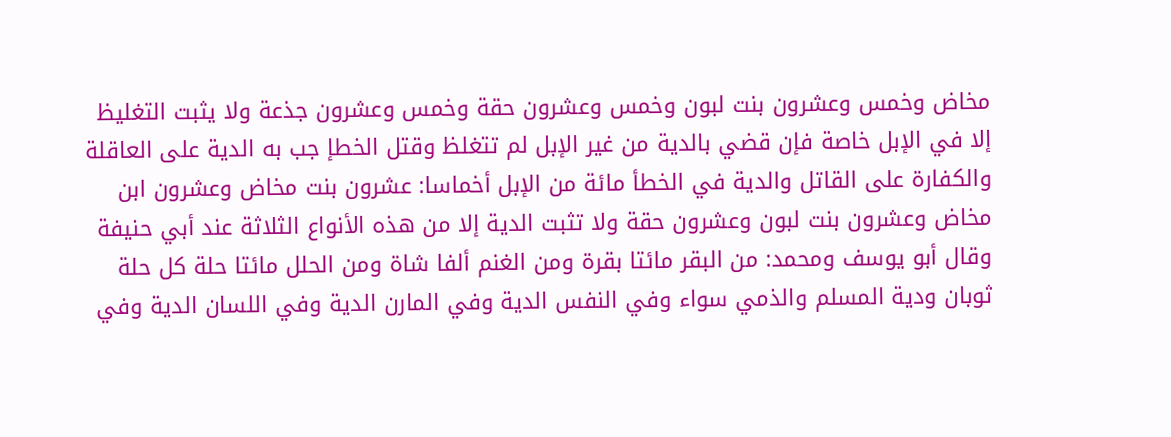مخاض وخمس وعشرون بنت لبون وخمس وعشرون حقة وخمس وعشرون جذعة ولا يثبت التغليظ إلا في الإبل خاصة فإن قضي بالدية من غير الإبل لم تتغلظ وقتل الخطإ جب به الدية على العاقلة والكفارة على القاتل والدية في الخطأ مائة من الإبل أخماسا: عشرون بنت مخاض وعشرون ابن مخاض وعشرون بنت لبون وعشرون حقة ولا تثبت الدية إلا من هذه الأنواع الثلاثة عند أبي حنيفة وقال أبو يوسف ومحمد: من البقر مائتا بقرة ومن الغنم ألفا شاة ومن الحلل مائتا حلة كل حلة ثوبان ودية المسلم والذمي سواء وفي النفس الدية وفي المارن الدية وفي اللسان الدية وفي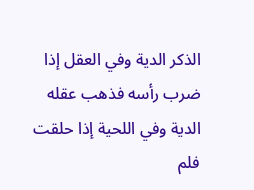الذكر الدية وفي العقل إذا ضرب رأسه فذهب عقله الدية وفي اللحية إذا حلقت فلم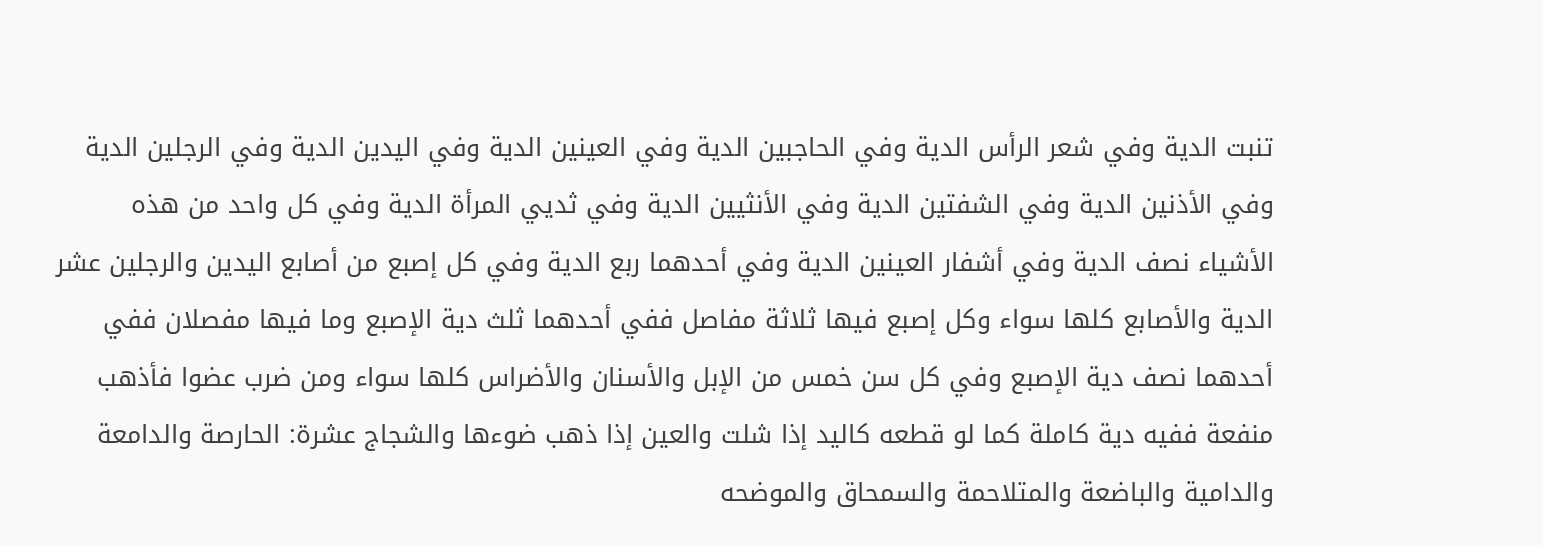تنبت الدية وفي شعر الرأس الدية وفي الحاجبين الدية وفي العينين الدية وفي اليدين الدية وفي الرجلين الدية وفي الأذنين الدية وفي الشفتين الدية وفي الأنثيين الدية وفي ثديي المرأة الدية وفي كل واحد من هذه الأشياء نصف الدية وفي أشفار العينين الدية وفي أحدهما ربع الدية وفي كل إصبع من أصابع اليدين والرجلين عشر الدية والأصابع كلها سواء وكل إصبع فيها ثلاثة مفاصل ففي أحدهما ثلث دية الإصبع وما فيها مفصلان ففي أحدهما نصف دية الإصبع وفي كل سن خمس من الإبل والأسنان والأضراس كلها سواء ومن ضرب عضوا فأذهب منفعة ففيه دية كاملة كما لو قطعه كاليد إذا شلت والعين إذا ذهب ضوءها والشجاج عشرة: الحارصة والدامعة والدامية والباضعة والمتلاحمة والسمحاق والموضحه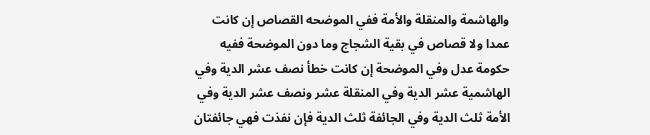والهاشمة والمنقلة والأمة ففي الموضحه القصاص إن كانت عمدا ولا قصاص في بقية الشجاج وما دون الموضحة ففيه حكومة عدل وفي الموضحة إن كانت خطأ نصف عشر الدية وفي الهاشمية عشر الدية وفي المنقلة عشر ونصف عشر الدية وفي الأمة ثلث الدية وفي الجائفة ثلث الدية فإن نفذت فهي جائفتان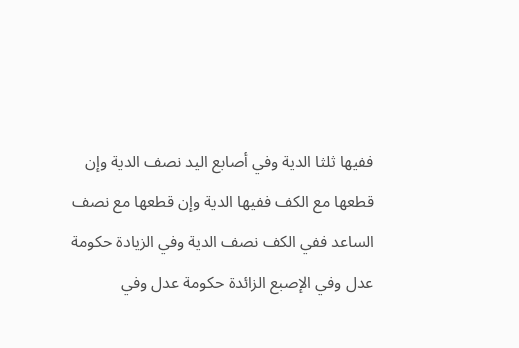ففيها ثلثا الدية وفي أصابع اليد نصف الدية وإن قطعها مع الكف ففيها الدية وإن قطعها مع نصف الساعد ففي الكف نصف الدية وفي الزيادة حكومة عدل وفي الإصبع الزائدة حكومة عدل وفي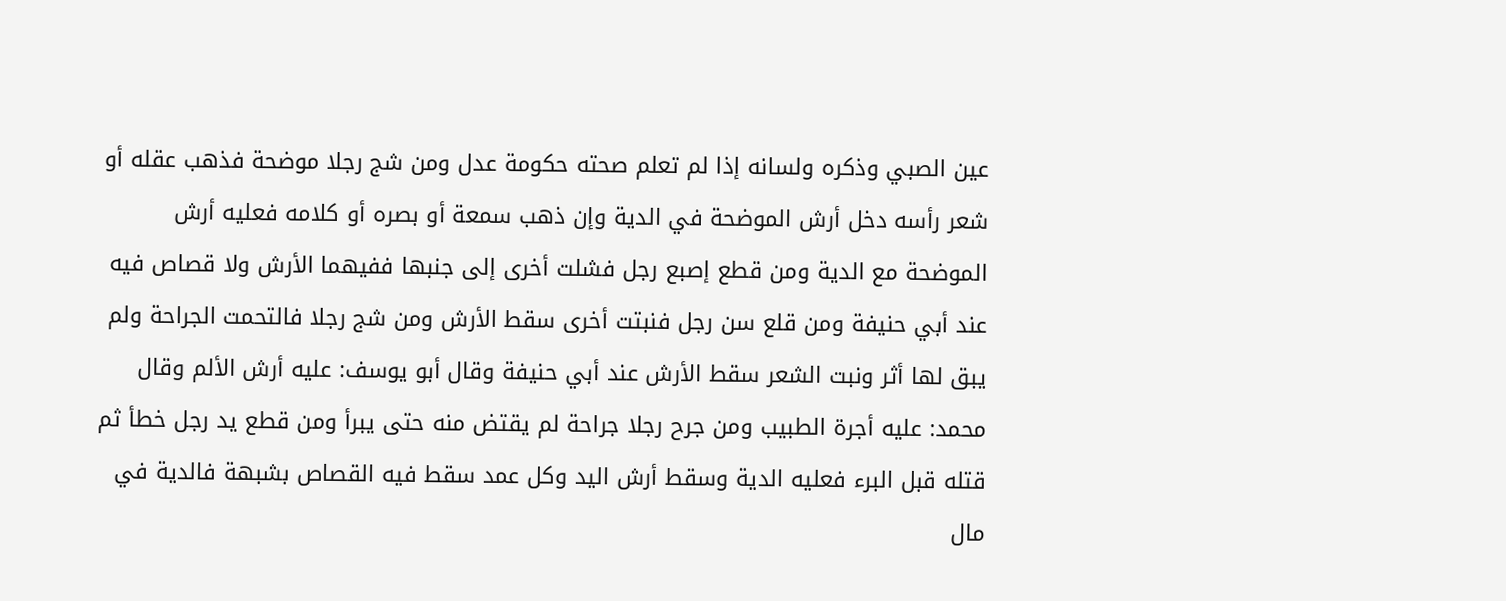عين الصبي وذكره ولسانه إذا لم تعلم صحته حكومة عدل ومن شج رجلا موضحة فذهب عقله أو شعر رأسه دخل أرش الموضحة في الدية وإن ذهب سمعة أو بصره أو كلامه فعليه أرش الموضحة مع الدية ومن قطع إصبع رجل فشلت أخرى إلى جنبها ففيهما الأرش ولا قصاص فيه عند أبي حنيفة ومن قلع سن رجل فنبتت أخرى سقط الأرش ومن شج رجلا فالتحمت الجراحة ولم يبق لها أثر ونبت الشعر سقط الأرش عند أبي حنيفة وقال أبو يوسف: عليه أرش الألم وقال محمد: عليه أجرة الطبيب ومن جرح رجلا جراحة لم يقتض منه حتى يبرأ ومن قطع يد رجل خطأ ثم قتله قبل البرء فعليه الدية وسقط أرش اليد وكل عمد سقط فيه القصاص بشبهة فالدية في مال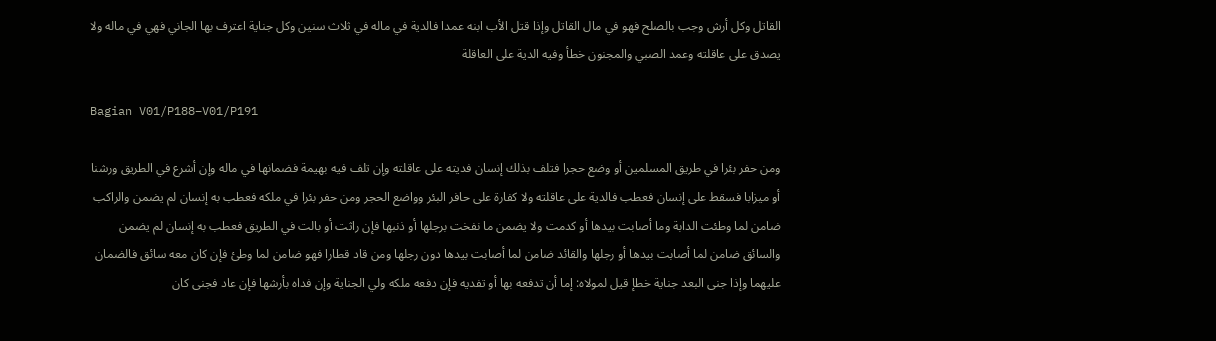القاتل وكل أرش وجب بالصلح فهو في مال القاتل وإذا قتل الأب ابنه عمدا فالدية في ماله في ثلاث سنين وكل جناية اعترف بها الجاني فهي في ماله ولا يصدق على عاقلته وعمد الصبي والمجنون خطأ وفيه الدية على العاقلة

Bagian V01/P188–V01/P191

ومن حفر بئرا في طريق المسلمين أو وضع حجرا فتلف بذلك إنسان فديته على عاقلته وإن تلف فيه بهيمة فضمانها في ماله وإن أشرع في الطريق ورشنا أو ميزابا فسقط على إنسان فعطب فالدية على عاقلته ولا كفارة على حافر البئر وواضع الحجر ومن حفر بئرا في ملكه فعطب به إنسان لم يضمن والراكب ضامن لما وطئت الدابة وما أصابت بيدها أو كدمت ولا يضمن ما نفخت برجلها أو ذنبها فإن راثت أو بالت في الطريق فعطب به إنسان لم يضمن والسائق ضامن لما أصابت بيدها أو رجلها والقائد ضامن لما أصابت بيدها دون رجلها ومن قاد قطارا فهو ضامن لما وطئ فإن كان معه سائق فالضمان عليهما وإذا جنى البعد جناية خطإ قيل لمولاه: إما أن تدفعه بها أو تفديه فإن دفعه ملكه ولي الجناية وإن فداه بأرشها فإن عاد فجنى كان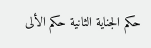حكم الجناية الثانية حكم الألى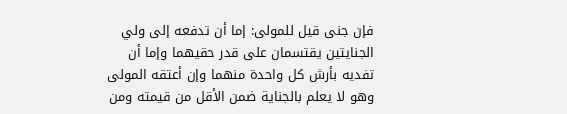فإن جنى قيل للمولى: إما أن تدفعه إلى ولي الجنايتين يقتسمان على قدر حقيهما وإما أن تفديه بأرش كل واحدة منهما وإن أعتقه المولى وهو لا يعلم بالجناية ضمن الأقل من قيمته ومن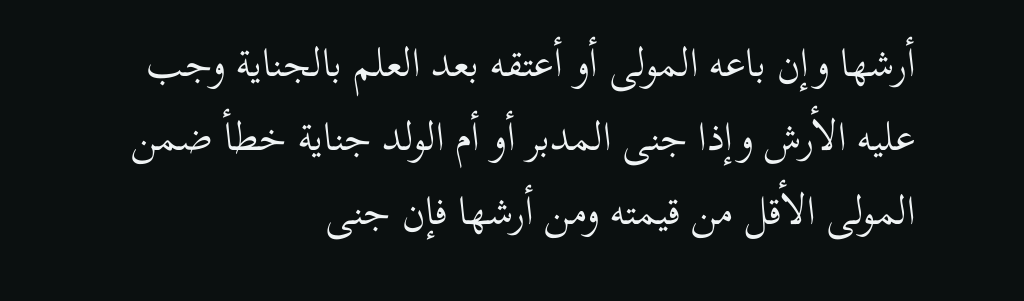أرشها وإن باعه المولى أو أعتقه بعد العلم بالجناية وجب عليه الأرش وإذا جنى المدبر أو أم الولد جناية خطأ ضمن المولى الأقل من قيمته ومن أرشها فإن جنى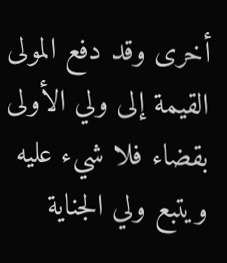أخرى وقد دفع المولى القيمة إلى ولي الأولى بقضاء فلا شيء عليه ويتبع ولي الجناية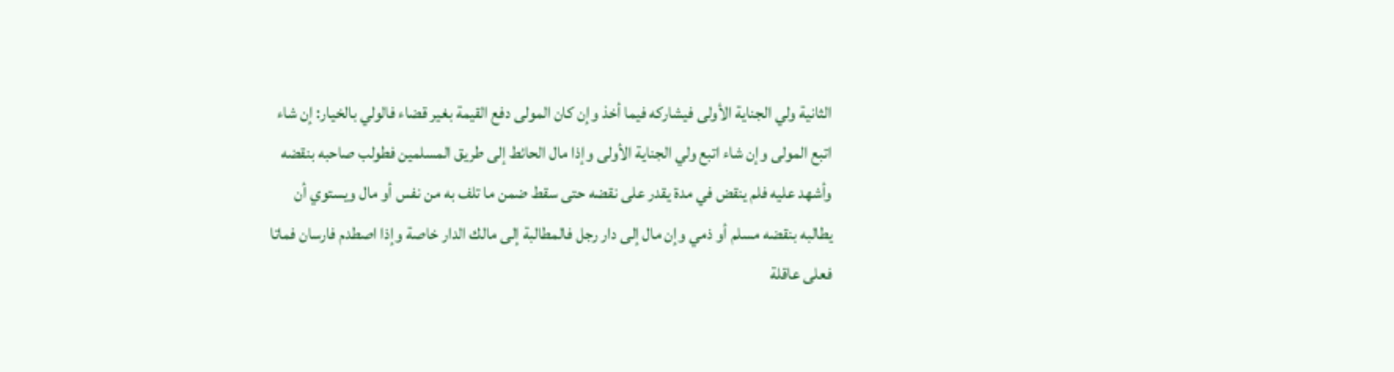الثانية ولي الجناية الأولى فيشاركه فيما أخذ وإن كان المولى دفع القيمة بغير قضاء فالولي بالخيار: إن شاء اتبع المولى وإن شاء اتبع ولي الجناية الأولى وإذا مال الحائط إلى طريق المسلمين فطولب صاحبه بنقضه وأشهد عليه فلم ينقض في مدة يقدر على نقضه حتى سقط ضمن ما تلف به من نفس أو مال ويستوي أن يطالبه بنقضه مسلم أو ذمي وإن مال إلى دار رجل فالمطالبة إلى مالك الدار خاصة وإذا اصطدم فارسان فماتا فعلى عاقلة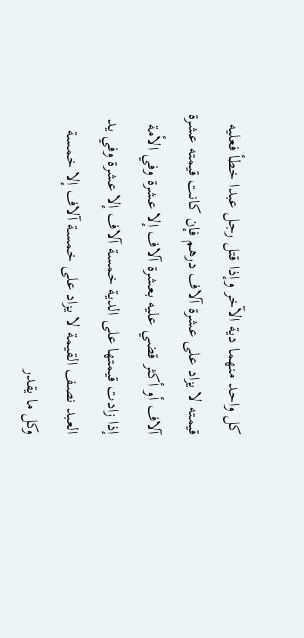كل واحد منهما دية الآخر وإذا قتل رجل عبدا خطأ فعليه قيمته لا يزاد على عشرة آلاف درهم فإن كانت قيمته عشرة آلاف أو أكثر قضي عليه بعشرة آلاف إلا عشرة وفي الأمة إذا زادت قيمتها على الدية خمسة آلاف إلا عشرة وفي يد العبد نصف القيمة لا يزاد على خمسة آلاف إلا خمسة وكل ما يقدر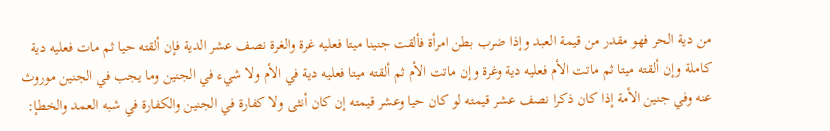من دية الحر فهو مقدر من قيمة العبد وإذا ضرب بطن امرأة فألقت جنينا ميتا فعليه غرة والغرة نصف عشر الدية فإن ألقته حيا ثم مات فعليه دية كاملة وإن ألقته ميتا ثم ماتت الأم فعليه دية وغرة وإن ماتت الأم ثم ألقته ميتا فعليه دية في الأم ولا شيء في الجنين وما يجب في الجنين موروث عنه وفي جنين الأمة إذا كان ذكرا نصف عشر قيمته لو كان حيا وعشر قيمته إن كان أنثى ولا كفارة في الجنين والكفارة في شبه العمد والخطإ: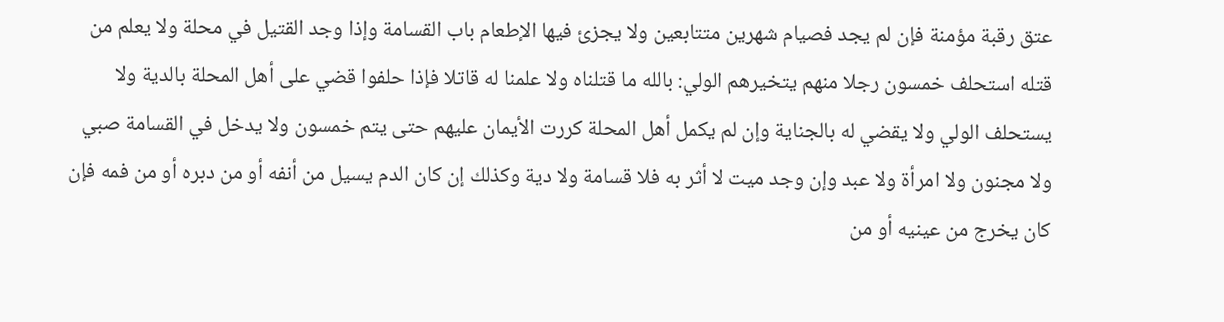عتق رقبة مؤمنة فإن لم يجد فصيام شهرين متتابعين ولا يجزئ فيها الإطعام باب القسامة وإذا وجد القتيل في محلة ولا يعلم من قتله استحلف خمسون رجلا منهم يتخيرهم الولي: بالله ما قتلناه ولا علمنا له قاتلا فإذا حلفوا قضي على أهل المحلة بالدية ولا يستحلف الولي ولا يقضي له بالجناية وإن لم يكمل أهل المحلة كررت الأيمان عليهم حتى يتم خمسون ولا يدخل في القسامة صبي ولا مجنون ولا امرأة ولا عبد وإن وجد ميت لا أثر به فلا قسامة ولا دية وكذلك إن كان الدم يسيل من أنفه أو من دبره أو من فمه فإن كان يخرج من عينيه أو من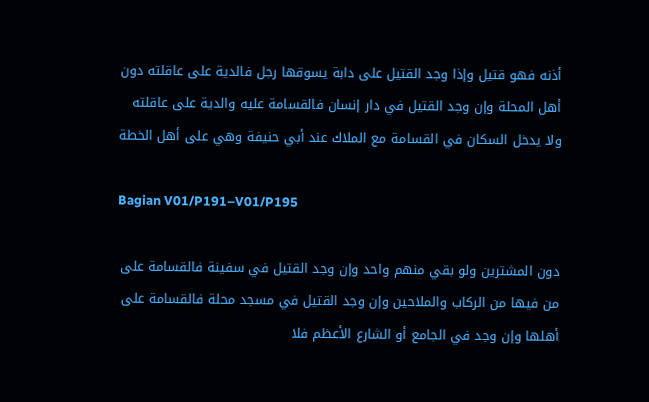أذنه فهو قتيل وإذا وجد القتيل على دابة يسوقها رجل فالدية على عاقلته دون أهل المحلة وإن وجد القتيل في دار إنسان فالقسامة عليه والدية على عاقلته ولا يدخل السكان في القسامة مع الملاك عند أبي حنيفة وهي على أهل الخطة

Bagian V01/P191–V01/P195

دون المشترين ولو بقي منهم واحد وإن وجد القتيل في سفينة فالقسامة على من فيها من الركاب والملاحين وإن وجد القتيل في مسجد محلة فالقسامة على أهلها وإن وجد في الجامع أو الشارع الأعظم فلا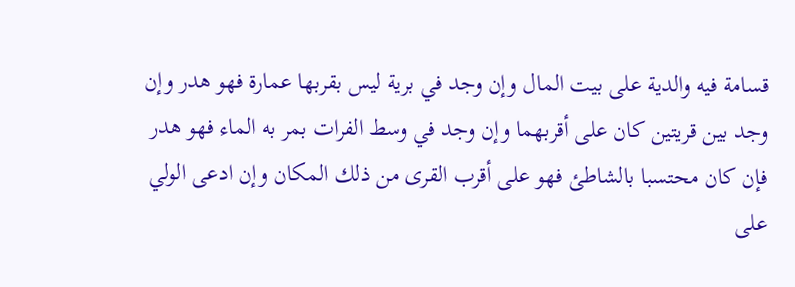قسامة فيه والدية على بيت المال وإن وجد في برية ليس بقربها عمارة فهو هدر وإن وجد بين قريتين كان على أقربهما وإن وجد في وسط الفرات بمر به الماء فهو هدر فإن كان محتسبا بالشاطئ فهو على أقرب القرى من ذلك المكان وإن ادعى الولي على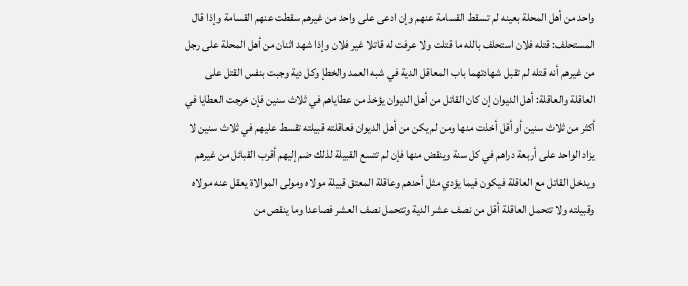واحد من أهل المحلة بعينه لم تسقط القسامة عنهم وإن ادعى على واحد من غيرهم سقطت عنهم القسامة وإذا قال المستحلف: قتله فلان استحلف بالله ما قتلت ولا عرفت له قاتلا غير فلان وإذا شهد اثنان من أهل المحلة على رجل من غيرهم أنه قتله لم تقبل شهادتهما باب المعاقل الدية في شبه العمد والخطإ وكل دية وجبت بنفس القتل على العاقلة والعاقلة: أهل الديوان إن كان القاتل من أهل الديوان يؤخذ من عطاياهم في ثلاث سنين فإن خرجت العطايا في أكثر من ثلاث سنين أو أقل أخذت منها ومن لم يكن من أهل الديوان فعاقلته قبيلته تقسط عليهم في ثلاث سنين لا يزاد الواحد على أربعة دراهم في كل سنة وينقض منها فإن لم تتسع القبيلة لذلك ضم إليهم أقرب القبائل من غيرهم ويدخل القاتل مع العاقلة فيكون فيما يؤدي مثل أحدهم وعاقلة المعتق قبيلة مولاه ومولى الموالاة يعقل عنه مولاه وقبيلته ولا تتحمل العاقلة أقل من نصف عشر الدية وتتحمل نصف العشر فصاعدا وما ينقص من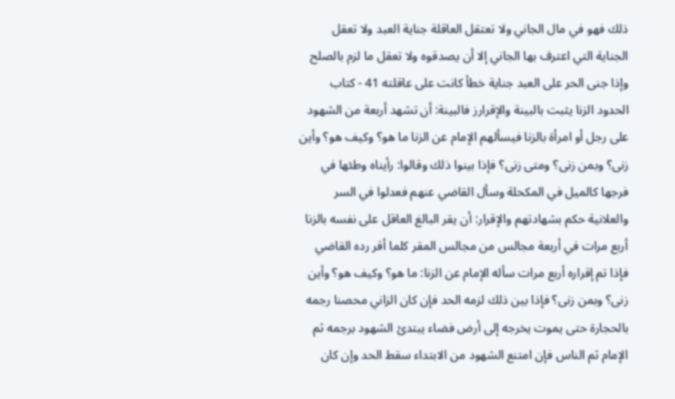ذلك فهو في مال الجاني ولا تعتقل العاقلة جناية العبد ولا تعقل الجناية التي اعترف بها الجاني إلا أن يصدقوه ولا تعقل ما لزم بالصلح وإذا جنى الحر على العبد جناية خطأ كانت على عاقلته 41 - كتاب الحدود الزنا يثبت بالبينة والإقرارز فالبينة: أن تشهد أربعة من الشهود على رجل أو امرأة بالزنا فيسألهم الإمام عن الزنا ما هو؟ وكيف هو؟ وأين زنى؟ وبمن زنى؟ ومتى زنى؟ فإذا بينوا ذلك وقالوا: رأيناه وطئها في فرجها كالميل في المكحلة وسأل القاضي عنهم فعدلوا في السر والعلانية حكم بشهادتهم والإقرار: أن يقر البالغ العاقل على نفسه بالزنا أربع مرات في أربعة مجالس من مجالس المقر كلما أقر رده القاضي فإذا تم إقراره أربع مرات سأله الإمام عن الزنا: ما هو؟ وكيف هو؟ وأين زنى؟ وبمن زنى؟ فإذا بين ذلك لزمه الحد فإن كان الزاني محصنا رجمه بالحجارة حتى يموت يخرجه إلى أرض فضاء يبتدئ الشهود برجمه ثم الإمام ثم الناس فإن امتنع الشهود من الابتداء سقط الحد وإن كان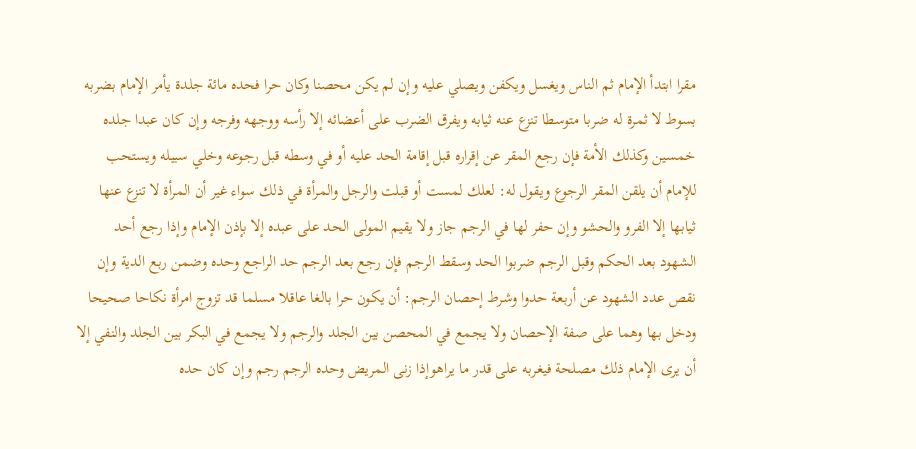مقرا ابتدأ الإمام ثم الناس ويغسل ويكفن ويصلي عليه وإن لم يكن محصنا وكان حرا فحده مائة جلدة يأمر الإمام بضربه بسوط لا ثمرة له ضربا متوسطا تنزع عنه ثيابه ويفرق الضرب على أعضائه إلا رأسه ووجهه وفرجه وإن كان عبدا جلده خمسين وكذلك الأمة فإن رجع المقر عن إقراره قبل إقامة الحد عليه أو في وسطه قبل رجوعه وخلي سبيله ويستحب للإمام أن يلقن المقر الرجوع ويقول له: لعلك لمست أو قبلت والرجل والمرأة في ذلك سواء غير أن المرأة لا تنزع عنها ثيابها إلا الفرو والحشو وإن حفر لها في الرجم جاز ولا يقيم المولى الحد على عبده إلا بإذن الإمام وإذا رجع أحد الشهود بعد الحكم وقبل الرجم ضربوا الحد وسقط الرجم فإن رجع بعد الرجم حد الراجع وحده وضمن ربع الدية وإن نقص عدد الشهود عن أربعة حدوا وشرط إحصان الرجم: أن يكون حرا بالغا عاقلا مسلما قد تزوج امرأة نكاحا صحيحا ودخل بها وهما على صفة الإحصان ولا يجمع في المحصن بين الجلد والرجم ولا يجمع في البكر بين الجلد والنفي إلا أن يرى الإمام ذلك مصلحة فيغربه على قدر ما يراهوإذا زنى المريض وحده الرجم رجم وإن كان حده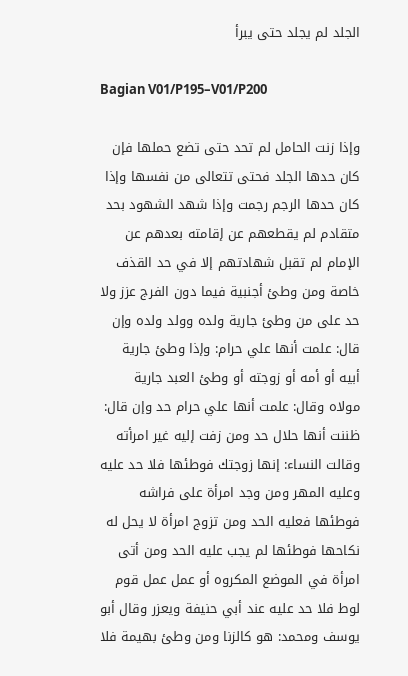الجلد لم يجلد حتى يبرأ

Bagian V01/P195–V01/P200

وإذا زنت الحامل لم تحد حتى تضع حملها فإن كان حدها الجلد فحتى تتعالى من نفسها وإذا كان حدها الرجم رجمت وإذا شهد الشهود بحد متقادم لم يقطعهم عن إقامته بعدهم عن الإمام لم تقبل شهادتهم إلا في حد القذف خاصة ومن وطئ أجنبية فيما دون الفرج عزز ولا حد على من وطئ جارية ولده وولد ولده وإن قال: علمت أنها علي حرام: وإذا وطئ جارية أبيه أو أمه أو زوجته أو وطئ العبد جارية مولاه وقال: علمت أنها علي حرام حد وإن قال: ظننت أنها حلال حد ومن زفت إليه غير امرأته وقالت النساء: إنها زوجتك فوطئها فلا حد عليه وعليه المهر ومن وجد امرأة على فراشه فوطئها فعليه الحد ومن تزوج امرأة لا يحل له نكاحها فوطئها لم يجب عليه الحد ومن أتى امرأة في الموضع المكروه أو عمل عمل قوم لوط فلا حد عليه عند أبي حنيفة ويعزر وقال أبو يوسف ومحمد: هو كالزنا ومن وطئ بهيمة فلا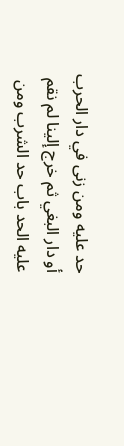حد عليه ومن زنى في دار الحرب أو دار البغي ثم خرج إلينا لم نقم عليه الحد باب حد الشرب ومن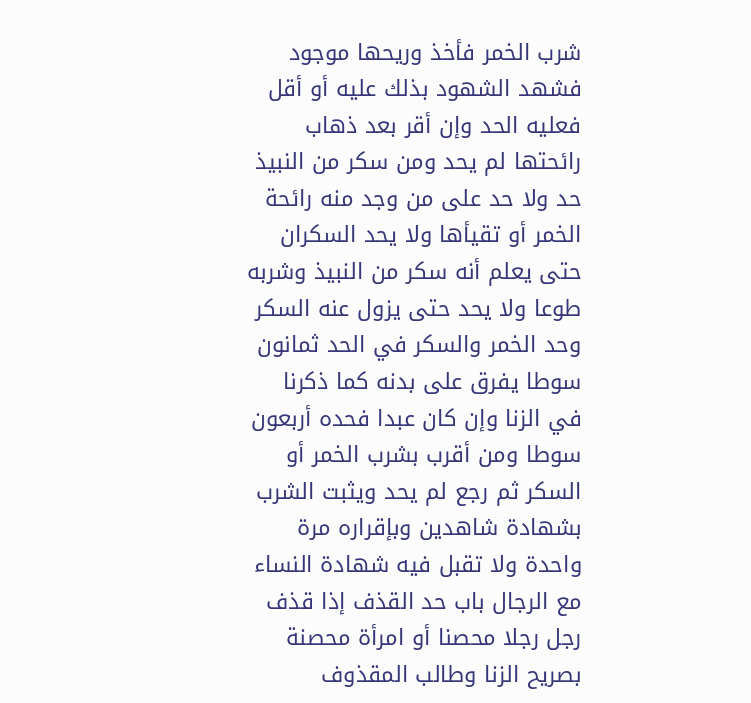شرب الخمر فأخذ وريحها موجود فشهد الشهود بذلك عليه أو أقل فعليه الحد وإن أقر بعد ذهاب رائحتها لم يحد ومن سكر من النبيذ حد ولا حد على من وجد منه رائحة الخمر أو تقيأها ولا يحد السكران حتى يعلم أنه سكر من النبيذ وشربه طوعا ولا يحد حتى يزول عنه السكر وحد الخمر والسكر في الحد ثمانون سوطا يفرق على بدنه كما ذكرنا في الزنا وإن كان عبدا فحده أربعون سوطا ومن أقرب بشرب الخمر أو السكر ثم رجع لم يحد ويثبت الشرب بشهادة شاهدين وبإقراره مرة واحدة ولا تقبل فيه شهادة النساء مع الرجال باب حد القذف إذا قذف رجل رجلا محصنا أو امرأة محصنة بصريح الزنا وطالب المقذوف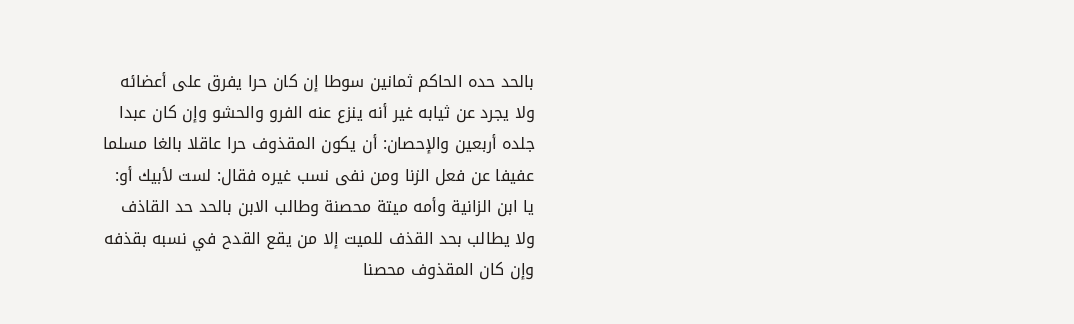بالحد حده الحاكم ثمانين سوطا إن كان حرا يفرق على أعضائه ولا يجرد عن ثيابه غير أنه ينزع عنه الفرو والحشو وإن كان عبدا جلده أربعين والإحصان: أن يكون المقذوف حرا عاقلا بالغا مسلما عفيفا عن فعل الزنا ومن نفى نسب غيره فقال: لست لأبيك أو: يا ابن الزانية وأمه ميتة محصنة وطالب الابن بالحد حد القاذف ولا يطالب بحد القذف للميت إلا من يقع القدح في نسبه بقذفه وإن كان المقذوف محصنا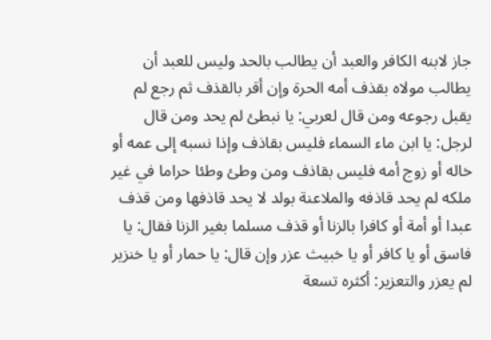جاز لابنه الكافر والعبد أن يطالب بالحد وليس للعبد أن يطالب مولاه بقذف أمه الحرة وإن أقر بالقذف ثم رجع لم يقبل رجوعه ومن قال لعربي: يا نبطئ لم يحد ومن قال لرجل: يا ابن ماء السماء فليس بقاذف وإذا نسبه إلى عمه أو خاله أو زوج أمه فليس بقاذف ومن وطئ وطئا حراما في غير ملكه لم يحد قاذفه والملاعنة بولد لا يحد قاذفها ومن قذف عبدا أو أمة أو كافرا بالزنا أو قذف مسلما بغير الزنا فقال: يا فاسق أو يا كافر أو يا خبيث عزر وإن قال: يا حمار أو يا خنزير لم يعزر والتعزير: أكثره تسعة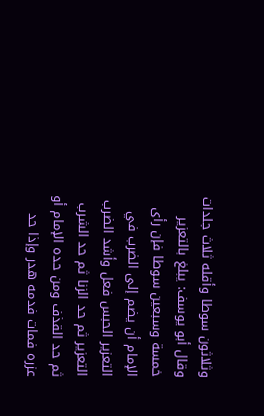وثلاثون سوطا وأقله ثلاث جلدات وقال أبو يوسف: يبلغ بالتعزير خمسة وسبعين سوطا فإن رأى الإمام أن يضم إلى الضرب في التعزير الحبس فعل وأشد الضرب التعزير ثم حد الزنا ثم حد الشرب ثم حد القذف ومن حده الإمام أو عزره فمات فدمه هدر وإذا حد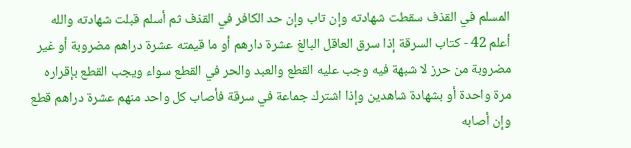المسلم في القذف سقطت شهادته وإن تاب وإن حد الكافر في القذف ثم أسلم قبلت شهادته والله أعلم 42 - كتاب السرقة إذا سرق العاقل البالغ عشرة دارهم أو ما قيمته عشرة دراهم مضروبة أو غير مضروبة من حرز لا شبهة فيه وجب عليه القطع والعبد والحر في القطع سواء ويجب القطع بإقراره مرة واحدة أو بشهادة شاهدين وإذا اشترك جماعة في سرقة فأصاب كل واحد منهم عشرة دراهم قطع وإن أصابه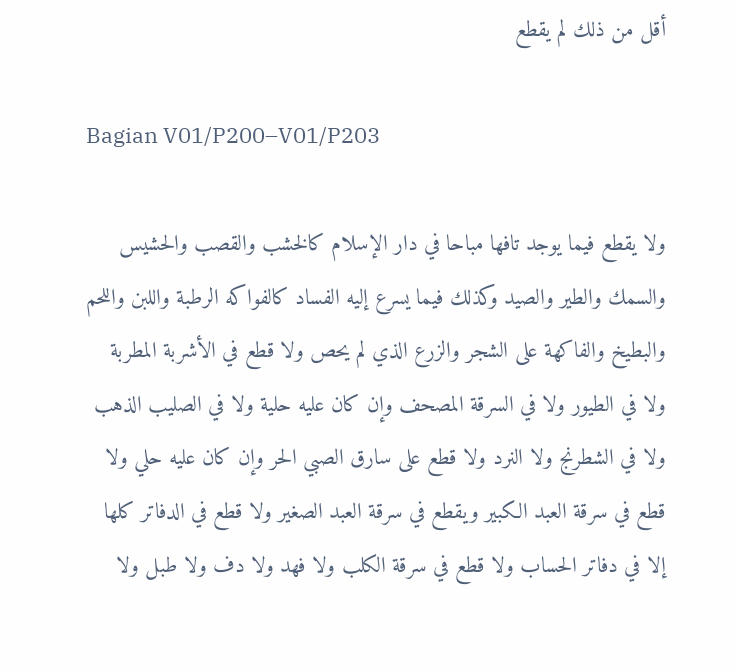أقل من ذلك لم يقطع

Bagian V01/P200–V01/P203

ولا يقطع فيما يوجد تافها مباحا في دار الإسلام كالخشب والقصب والحشيس والسمك والطير والصيد وكذلك فيما يسرع إليه الفساد كالفواكه الرطبة واللبن واللحم والبطيخ والفاكهة على الشجر والزرع الذي لم يحص ولا قطع في الأشربة المطربة ولا في الطيور ولا في السرقة المصحف وإن كان عليه حلية ولا في الصليب الذهب ولا في الشطرنج ولا النرد ولا قطع على سارق الصبي الحر وإن كان عليه حلي ولا قطع في سرقة العبد الكبير ويقطع في سرقة العبد الصغير ولا قطع في الدفاتر كلها إلا في دفاتر الحساب ولا قطع في سرقة الكلب ولا فهد ولا دف ولا طبل ولا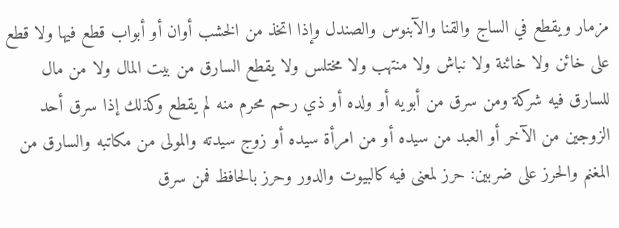مزمار ويقطع في الساج والقنا والآبنوس والصندل وإذا اتخذ من الخشب أوان أو أبواب قطع فيها ولا قطع على خائن ولا خائنة ولا نباش ولا منتهب ولا مختلس ولا يقطع السارق من بيت المال ولا من مال للسارق فيه شركة ومن سرق من أبويه أو ولده أو ذي رحم محرم منه لم يقطع وكذلك إذا سرق أحد الزوجين من الآخر أو العبد من سيده أو من امرأة سيده أو زوج سيدته والمولى من مكاتبه والسارق من المغنم والحرز على ضربين: حرز لمعنى فيه كالبيوت والدور وحرز بالحافظ فمن سرق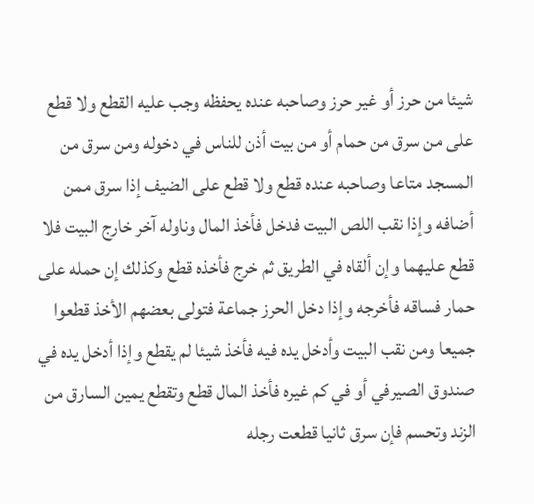شيئا من حرز أو غير حرز وصاحبه عنده يحفظه وجب عليه القطع ولا قطع على من سرق من حمام أو من بيت أذن للناس في دخوله ومن سرق من المسجد متاعا وصاحبه عنده قطع ولا قطع على الضيف إذا سرق ممن أضافه وإذا نقب اللص البيت فدخل فأخذ المال وناوله آخر خارج البيت فلا قطع عليهما وإن ألقاه في الطريق ثم خرج فأخذه قطع وكذلك إن حمله على حمار فساقه فأخرجه وإذا دخل الحرز جماعة فتولى بعضهم الأخذ قطعوا جميعا ومن نقب البيت وأدخل يده فيه فأخذ شيئا لم يقطع وإذا أدخل يده في صندوق الصيرفي أو في كم غيره فأخذ المال قطع وتقطع يمين السارق من الزند وتحسم فإن سرق ثانيا قطعت رجله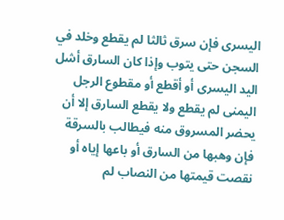اليسرى فإن سرق ثالثا لم يقطع وخلد في السجن حتى يتوب وإذا كان السارق أشل اليد اليسرى أو أقطع أو مقطوع الرجل اليمنى لم يقطع ولا يقطع السارق إلا أن يحضر المسروق منه فيطالب بالسرقة فإن وهبها من السارق أو باعها إياه أو نقصت قيمتها من النصاب لم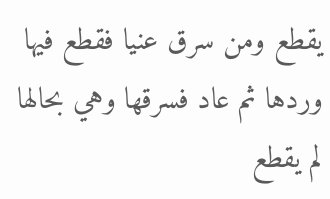يقطع ومن سرق عنيا فقطع فيها وردها ثم عاد فسرقها وهي بحالها لم يقطع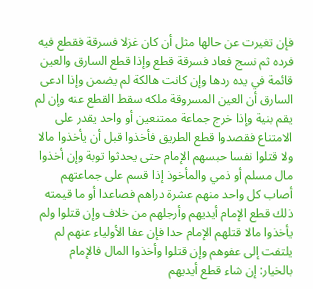فإن تغيرت عن حالها مثل أن كان غزلا فسرقة فقطع فيه فرده ثم نسج فعاد فسرقة قطع وإذا قطع السارق والعين قائمة في يده ردها وإن كانت هالكة لم يضمن وإذا ادعى السارق أن العين المسروقة ملكه سقط القطع عنه وإن لم يقم بنية وإذا خرج جماعة ممتنعين أو واحد يقدر على الامتناع فقصدوا قطع الطريق فأخذوا قبل أن يأخذوا مالا ولا قتلوا نفسا حبسهم الإمام حتى يحدثوا توبة وإن أخذوا مال مسلم أو ذمي والمأخوذ إذا قسم على جماعتهم أصاب كل واحد منهم عشرة دراهم فصاعدا أو ما قيمته ذلك قطع الإمام أيديهم وأرجلهم من خلاف وإن قتلوا ولم يأخذوا مالا قتلهم الإمام حدا فإن عفا الأولياء عنهم لم يلتفت إلى عفوهم وإن قتلوا وأخذوا المال فالإمام بالخيار: إن شاء قطع أيديهم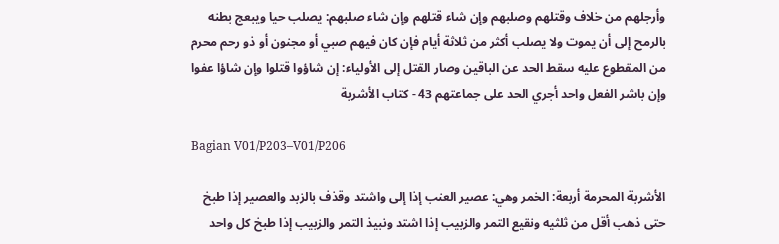وأرجلهم من خلاف وقتلهم وصلبهم وإن شاء قتلهم وإن شاء صلبهم: يصلب حيا ويبعج بطنه بالرمح إلى أن يموت ولا يصلب أكثر من ثلاثة أيام فإن كان فيهم صبي أو مجنون أو ذو رحم محرم من المقطوع عليه سقط الحد عن الباقين وصار القتل إلى الأولياء: إن شاؤوا قتلوا وإن شاؤا عفوا وإن باشر الفعل واحد أجري الحد على جماعتهم 43 - كتاب الأشربة

Bagian V01/P203–V01/P206

الأشربة المحرمة أربعة: الخمر وهي: عصير العنب إذا إلى واشتد وقذف بالزبد والعصير إذا طبخ حتى ذهب أقل من ثلثيه ونقيع التمر والزبيب إذا اشتد ونبيذ التمر والزبيب إذا طبخ كل واحد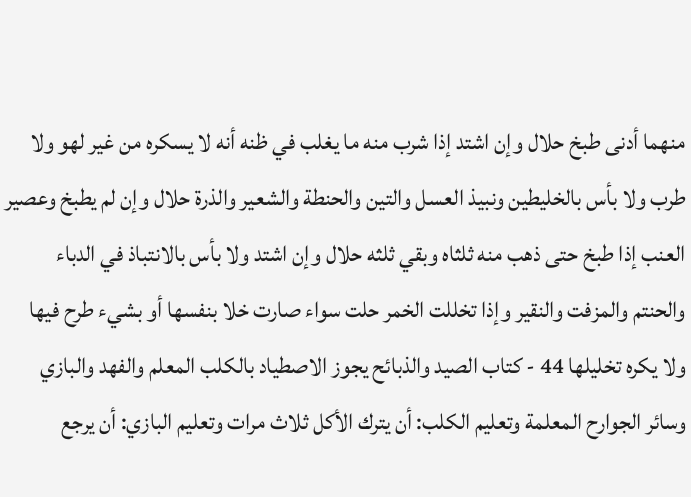منهما أدنى طبخ حلال وإن اشتد إذا شرب منه ما يغلب في ظنه أنه لا يسكره من غير لهو ولا طرب ولا بأس بالخليطين ونبيذ العسل والتين والحنطة والشعير والذرة حلال وإن لم يطبخ وعصير العنب إذا طبخ حتى ذهب منه ثلثاه وبقي ثلثه حلال وإن اشتد ولا بأس بالانتباذ في الدباء والحنتم والمزفت والنقير وإذا تخللت الخمر حلت سواء صارت خلا بنفسها أو بشيء طرح فيها ولا يكره تخليلها 44 - كتاب الصيد والذبائح يجوز الاصطياد بالكلب المعلم والفهد والبازي وسائر الجوارح المعلمة وتعليم الكلب: أن يترك الأكل ثلاث مرات وتعليم البازي: أن يرجع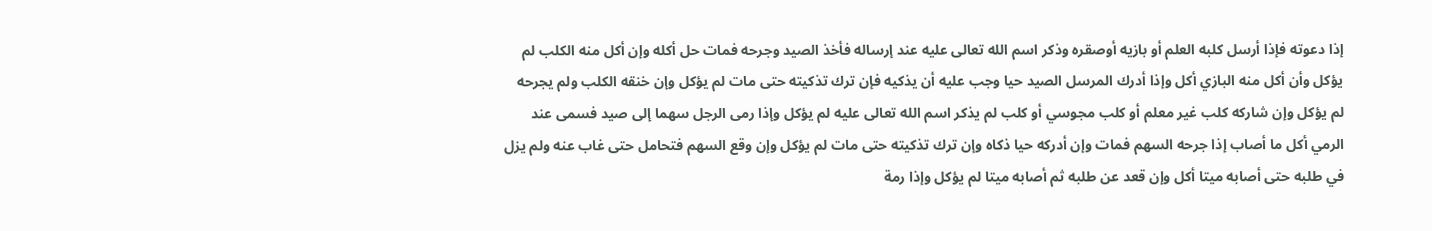إذا دعوته فإذا أرسل كلبه العلم أو بازيه أوصقره وذكر اسم الله تعالى عليه عند إرساله فأخذ الصيد وجرحه فمات حل أكله وإن أكل منه الكلب لم يؤكل وأن أكل منه البازي أكل وإذا أدرك المرسل الصيد حيا وجب عليه أن يذكيه فإن ترك تذكيته حتى مات لم يؤكل وإن خنقه الكلب ولم يجرحه لم يؤكل وإن شاركه كلب غير معلم أو كلب مجوسي أو كلب لم يذكر اسم الله تعالى عليه لم يؤكل وإذا رمى الرجل سهما إلى صيد فسمى عند الرمي أكل ما أصاب إذا جرحه السهم فمات وإن أدركه حيا ذكاه وإن ترك تذكيته حتى مات لم يؤكل وإن وقع السهم فتحامل حتى غاب عنه ولم يزل في طلبه حتى أصابه ميتا أكل وإن قعد عن طلبه ثم أصابه ميتا لم يؤكل وإذا رمة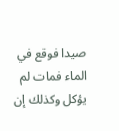صيدا فوقع في الماء فمات لم يؤكل وكذلك إن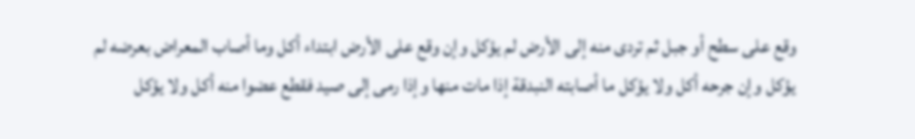وقع على سطح أو جبل ثم تردى منه إلى الأرض لم يؤكل وإن وقع على الأرض ابتداء أكل وما أصاب المعراض بعرضه لم يؤكل وإن جرحه أكل ولا يؤكل ما أصابته النبدقة إذا مات منها وإذا رمى إلى صيد فقطع عضوا منه أكل ولا يؤكل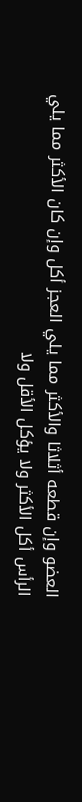العضو وإن قطعه أثلاثا والأكثر مما يلي العجز أكل وإن كان الأكثر مما يلي الرأس أكل الأكثر ولا يؤكل الأقل ولا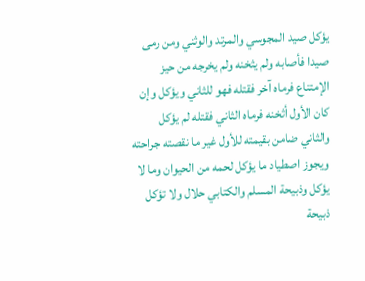يؤكل صيد المجوسي والمرتد والوثني ومن رمى صيدا فأصابه ولم يثخنه ولم يخرجه من حيز الإمتناع فرماه آخر فقتله فهو للثاني ويؤكل وإن كان الأول أثخنه فرماه الثاني فقتله لم يؤكل والثاني ضامن بقيمته للأول غير ما نقصته جراحته ويجوز اصطياد ما يؤكل لحمه من الحيوان وما لا يؤكل وذبيحة المسلم والكتابي حلال ولا تؤكل ذبيحة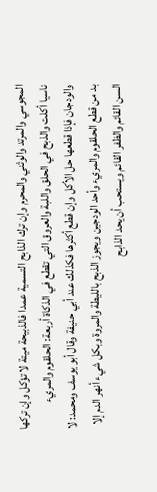المجوسي والمرتد والوثني والمحرم وإن ترك الذابح التسمية عمدا فالذبيحة ميتة لا تؤكل وإن تركها ناسيا أكلت والذبح في الحلق واللبة والعروق التي تقطع في الذكاة أربعة: الحلقوم والمريء والودجان فإذا قطعها حل الأكل وإن قطع أكثرها فكذلك عند أبي حنيفة وقال أبو يوسف ومحمد: لا بد من قطع الحلقوم والمريء وأحد الودجين ويجوز الذبح بالليطة والمروة وبكل شيء أنهر الدم إلا السن القائم والظفر القائم ويستحب أن يحد الذابح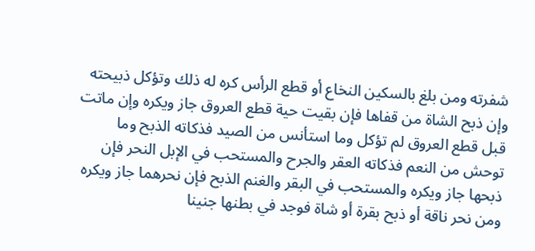شفرته ومن بلغ بالسكين النخاع أو قطع الرأس كره له ذلك وتؤكل ذبيحته وإن ذبح الشاة من قفاها فإن بقيت حية قطع العروق جاز ويكره وإن ماتت قبل قطع العروق لم تؤكل وما استأنس من الصيد فذكاته الذبح وما توحش من النعم فذكاته العقر والجرح والمستحب في الإبل النحر فإن ذبحها جاز ويكره والمستحب في البقر والغنم الذبح فإن نحرهما جاز ويكره ومن نحر ناقة أو ذبح بقرة أو شاة فوجد في بطنها جنينا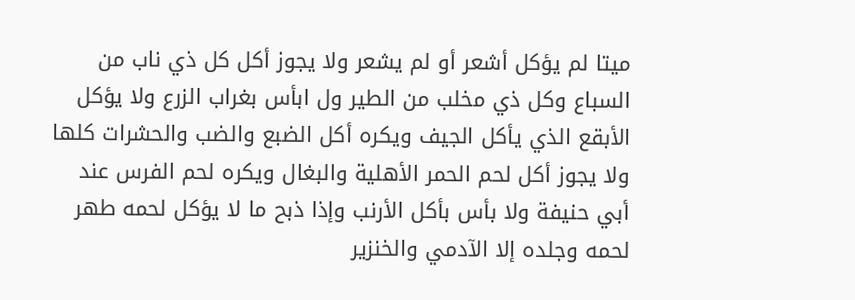ميتا لم يؤكل أشعر أو لم يشعر ولا يجوز أكل كل ذي ناب من السباع وكل ذي مخلب من الطير ول ابأس بغراب الزرع ولا يؤكل الأبقع الذي يأكل الجيف ويكره أكل الضبع والضب والحشرات كلها ولا يجوز أكل لحم الحمر الأهلية والبغال ويكره لحم الفرس عند أبي حنيفة ولا بأس بأكل الأرنب وإذا ذبح ما لا يؤكل لحمه طهر لحمه وجلده إلا الآدمي والخنزير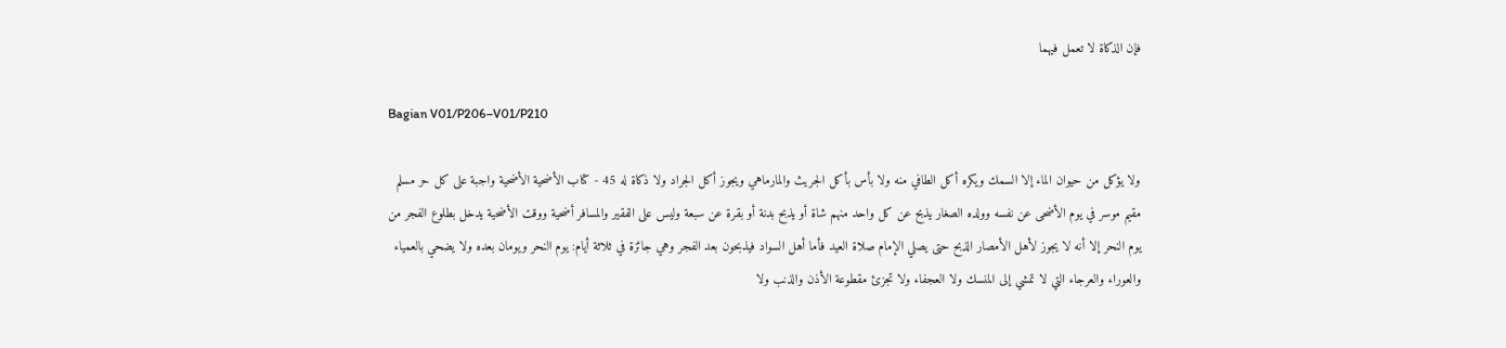فإن الذكاة لا تعمل فيهما

Bagian V01/P206–V01/P210

ولا يؤكل من حيوان الماء إلا السمك ويكره أكل الطافي منه ولا بأس بأكل الجريث والمارماهي ويجوز أكل الجراد ولا ذكاة له 45 - كتاب الأضحية الأضحية واجبة على كل حر مسلم مقيم موسر في يوم الأضحى عن نفسه وولده الصغار يذبح عن كل واحد منهم شاة أو يذبح بدنة أو بقرة عن سبعة وليس على الفقير والمسافر أضحية ووقت الأضحية يدخل بطلوع الفجر من يوم النحر إلا أنه لا يجوز لأهل الأمصار الذبح حتى يصلي الإمام صلاة العيد فأما أهل السواد فيذبحون بعد الفجر وهي جائزة في ثلاثة أيام: يوم النحر ويومان بعده ولا يضحي بالعمياء والعوراء والعرجاء التي لا تمشي إلى المنسك ولا العجفاء ولا تجزئ مقطوعة الأذن والذنب ولا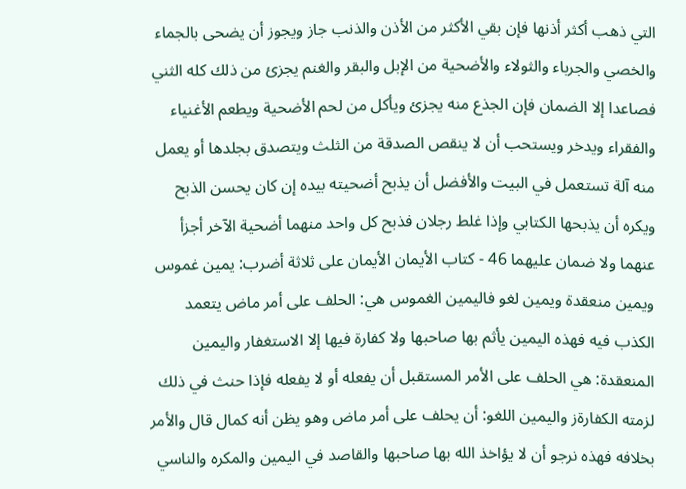التي ذهب أكثر أذنها فإن بقي الأكثر من الأذن والذنب جاز ويجوز أن يضحى بالجماء والخصي والجرباء والثولاء والأضحية من الإبل والبقر والغنم يجزئ من ذلك كله الثني فصاعدا إلا الضمان فإن الجذع منه يجزئ ويأكل من لحم الأضحية ويطعم الأغنياء والفقراء ويدخر ويستحب أن لا ينقص الصدقة من الثلث ويتصدق بجلدها أو يعمل منه آلة تستعمل في البيت والأفضل أن يذبح أضحيته بيده إن كان يحسن الذبح ويكره أن يذبحها الكتابي وإذا غلط رجلان فذبح كل واحد منهما أضحية الآخر أجزأ عنهما ولا ضمان عليهما 46 - كتاب الأيمان الأيمان على ثلاثة أضرب: يمين غموس ويمين منعقدة ويمين لغو فاليمين الغموس هي: الحلف على أمر ماض يتعمد الكذب فيه فهذه اليمين يأثم بها صاحبها ولا كفارة فيها إلا الاستغفار واليمين المنعقدة: هي الحلف على الأمر المستقبل أن يفعله أو لا يفعله فإذا حنث في ذلك لزمته الكفارةز واليمين اللغو: أن يحلف على أمر ماض وهو يظن أنه كمال قال والأمر بخلافه فهذه نرجو أن لا يؤاخذ الله بها صاحبها والقاصد في اليمين والمكره والناسي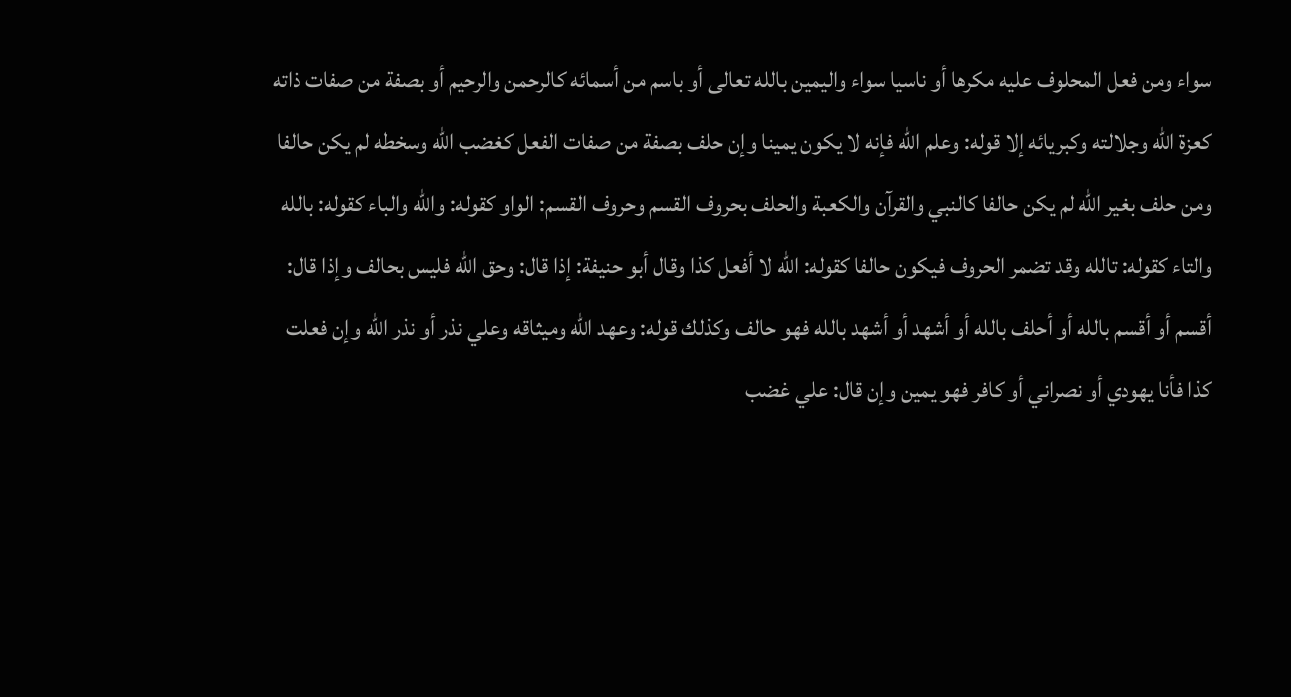سواء ومن فعل المحلوف عليه مكرها أو ناسيا سواء واليمين بالله تعالى أو باسم من أسمائه كالرحمن والرحيم أو بصفة من صفات ذاته كعزة الله وجلالته وكبريائه إلا قوله: وعلم الله فإنه لا يكون يمينا وإن حلف بصفة من صفات الفعل كغضب الله وسخطه لم يكن حالفا ومن حلف بغير الله لم يكن حالفا كالنبي والقرآن والكعبة والحلف بحروف القسم وحروف القسم: الواو كقوله: والله والباء كقوله: بالله والتاء كقوله: تالله وقد تضمر الحروف فيكون حالفا كقوله: الله لا أفعل كذا وقال أبو حنيفة: إذا قال: وحق الله فليس بحالف وإذا قال: أقسم أو أقسم بالله أو أحلف بالله أو أشهد أو أشهد بالله فهو حالف وكذلك قوله: وعهد الله وميثاقه وعلي نذر أو نذر الله وإن فعلت كذا فأنا يهودي أو نصراني أو كافر فهو يمين وإن قال: علي غضب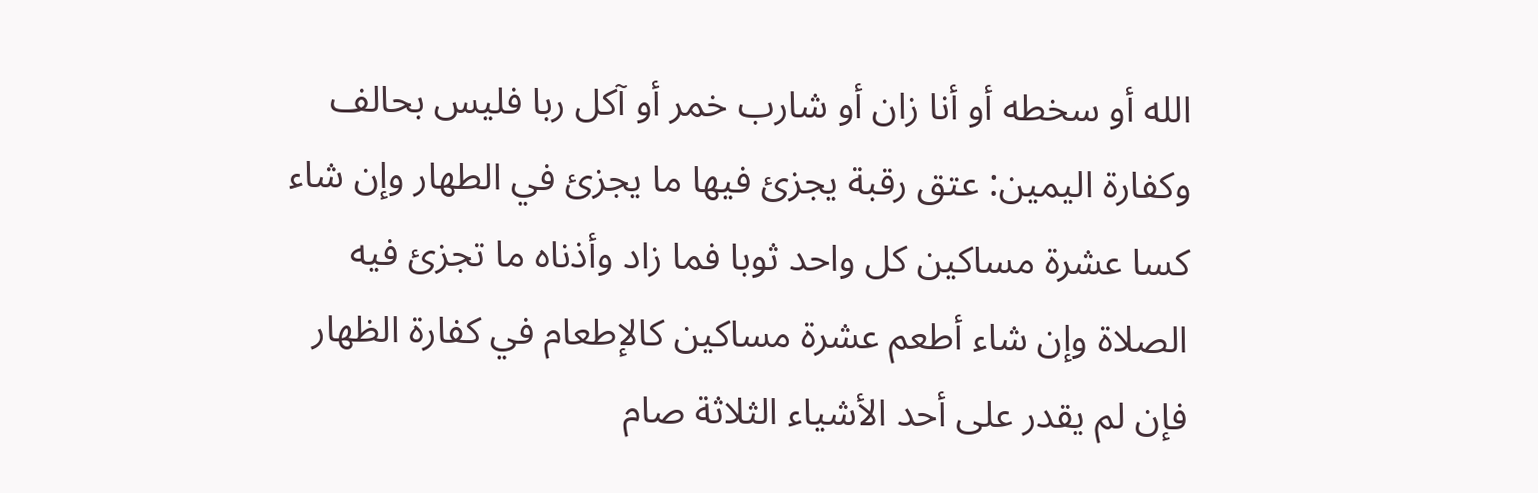الله أو سخطه أو أنا زان أو شارب خمر أو آكل ربا فليس بحالف وكفارة اليمين: عتق رقبة يجزئ فيها ما يجزئ في الطهار وإن شاء كسا عشرة مساكين كل واحد ثوبا فما زاد وأذناه ما تجزئ فيه الصلاة وإن شاء أطعم عشرة مساكين كالإطعام في كفارة الظهار فإن لم يقدر على أحد الأشياء الثلاثة صام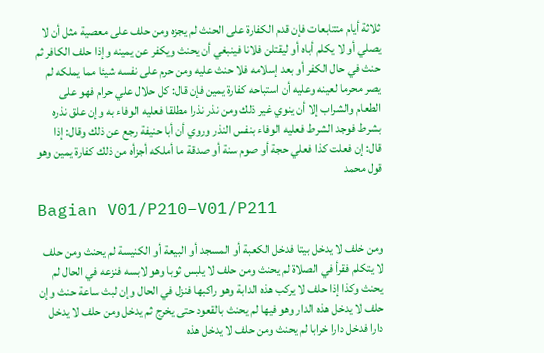ثلاثة أيام متتابعات فإن قدم الكفارة على الحنث لم يجزه ومن حلف على معصية مثل أن لا يصلي أو لا يكلم أباه أو ليقتلن فلانا فينبغي أن يحنث ويكفر عن يمينه وإذا حلف الكافر ثم حنث في حال الكفر أو بعد إسلامه فلا حنث عليه ومن حرم على نفسه شيئا مما يملكه لم يصر محرما لعينه وعليه أن استباحه كفارة يمين فإن قال: كل حلال علي حرام فهو على الطعام والشراب إلا أن ينوي غير ذلك ومن نذر نذرا مطلقا فعليه الوفاء به وإن علق نذره بشرط فوجد الشرط فعليه الوفاء بنفس النذر وروي أن أبا حنيفة رجع عن ذلك وقال: إذا قال: إن فعلت كذا فعلي حجة أو صوم سنة أو صدقة ما أملكه أجزأه من ذلك كفارة يمين وهو قول محمد

Bagian V01/P210–V01/P211

ومن خلف لا يدخل بيتا فدخل الكعبة أو المسجد أو البيعة أو الكنيسة لم يحنث ومن حلف لا يتكلم فقرأ في الصلاة لم يحنث ومن حلف لا يلبس ثوبا وهو لابسه فنزعه في الحال لم يحنث وكذا إذا حلف لا يركب هذه الدابة وهو راكبها فنزل في الحال وإن لبث ساعة حنث وإن حلف لا يدخل هذه الدار وهو فيها لم يحنث بالقعود حتى يخرج ثم يدخل ومن حلف لا يدخل دارا فدخل دارا خرابا لم يحنث ومن حلف لا يدخل هذه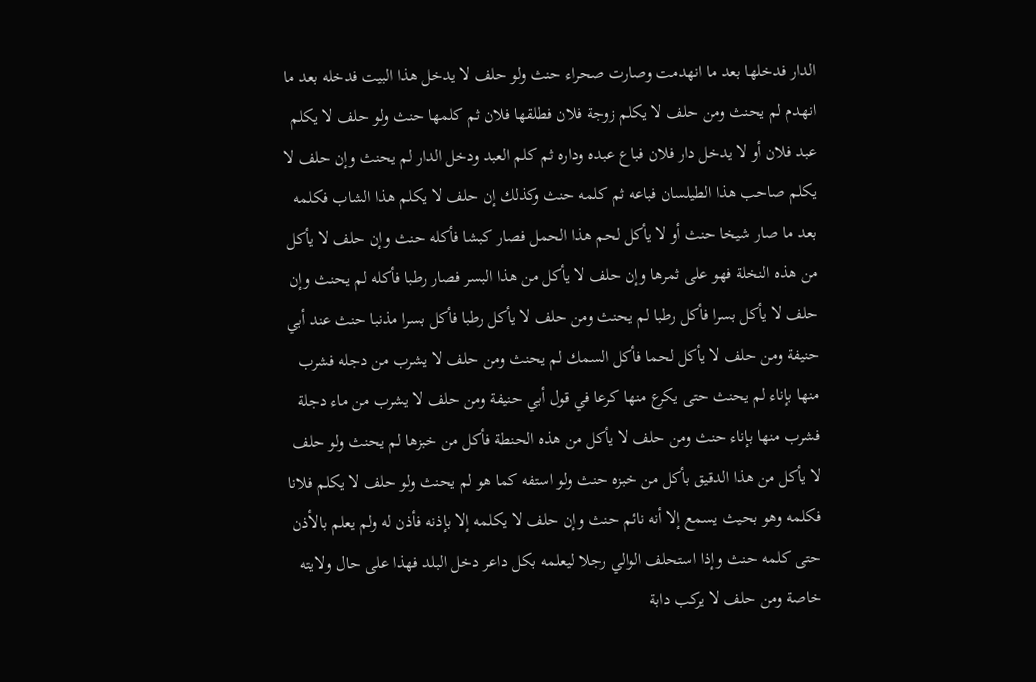الدار فدخلها بعد ما انهدمت وصارت صحراء حنث ولو حلف لا يدخل هذا البيت فدخله بعد ما انهدم لم يحنث ومن حلف لا يكلم زوجة فلان فطلقها فلان ثم كلمها حنث ولو حلف لا يكلم عبد فلان أو لا يدخل دار فلان فباع عبده وداره ثم كلم العبد ودخل الدار لم يحنث وإن حلف لا يكلم صاحب هذا الطيلسان فباعه ثم كلمه حنث وكذلك إن حلف لا يكلم هذا الشاب فكلمه بعد ما صار شيخا حنث أو لا يأكل لحم هذا الحمل فصار كبشا فأكله حنث وإن حلف لا يأكل من هذه النخلة فهو على ثمرها وإن حلف لا يأكل من هذا البسر فصار رطبا فأكله لم يحنث وإن حلف لا يأكل بسرا فأكل رطبا لم يحنث ومن حلف لا يأكل رطبا فأكل بسرا مذنبا حنث عند أبي حنيفة ومن حلف لا يأكل لحما فأكل السمك لم يحنث ومن حلف لا يشرب من دجله فشرب منها بإناء لم يحنث حتى يكرع منها كرعا في قول أبي حنيفة ومن حلف لا يشرب من ماء دجلة فشرب منها بإناء حنث ومن حلف لا يأكل من هذه الحنطة فأكل من خبزها لم يحنث ولو حلف لا يأكل من هذا الدقيق بأكل من خبزه حنث ولو استفه كما هو لم يحنث ولو حلف لا يكلم فلانا فكلمه وهو بحيث يسمع إلا أنه نائم حنث وإن حلف لا يكلمه إلا بإذنه فأذن له ولم يعلم بالأذن حتى كلمه حنث وإذا استحلف الوالي رجلا ليعلمه بكل داعر دخل البلد فهذا على حال ولايته خاصة ومن حلف لا يركب دابة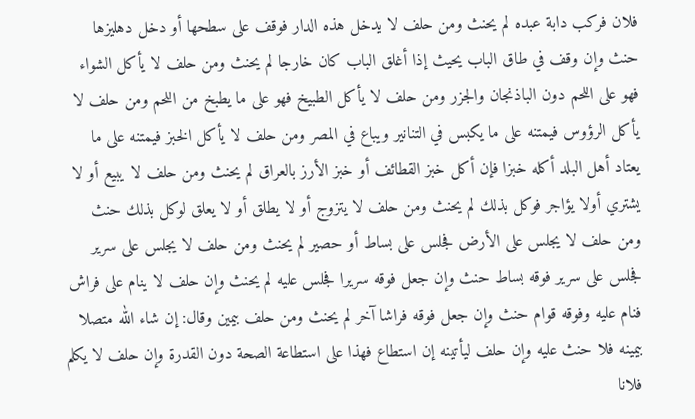فلان فركب دابة عبده لم يحنث ومن حلف لا يدخل هذه الدار فوقف على سطحها أو دخل دهليزها حنث وإن وقف في طاق الباب يحيث إذا أغلق الباب كان خارجا لم يحنث ومن حلف لا يأكل الشواء فهو على اللحم دون الباذنجان والجزر ومن حلف لا يأكل الطبيخ فهو على ما يطبخ من اللحم ومن حلف لا يأكل الرؤوس فيمتنه على ما يكبس في التنانير ويباع في المصر ومن حلف لا يأكل الخبز فيمتنه على ما يعتاد أهل البلد أكله خبزا فإن أكل خبز القطائف أو خبز الأرز بالعراق لم يحنث ومن حلف لا يبيع أو لا يشتري أولا يؤاجر فوكل بذلك لم يحنث ومن حلف لا يتزوج أو لا يطلق أو لا يعلق لوكل بذلك حنث ومن حلف لا يجلس على الأرض فجلس على بساط أو حصير لم يحنث ومن حلف لا يجلس على سرير فجلس على سرير فوقه بساط حنث وإن جعل فوقه سريرا فجلس عليه لم يحنث وإن حلف لا ينام على فراش فنام عليه وفوقه قوام حنث وإن جعل فوقه فراشا آخر لم يحنث ومن حلف بيمين وقال: إن شاء الله متصلا بيمينه فلا حنث عليه وإن حلف ليأتينه إن استطاع فهذا على استطاعة الصحة دون القدرة وإن حلف لا يكلم فلانا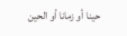حينا أو زمانا أو الحين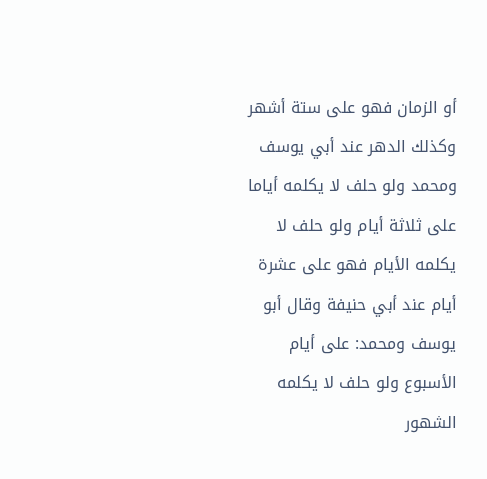أو الزمان فهو على ستة أشهر وكذلك الدهر عند أبي يوسف ومحمد ولو حلف لا يكلمه أياما على ثلاثة أيام ولو حلف لا يكلمه الأيام فهو على عشرة أيام عند أبي حنيفة وقال أبو يوسف ومحمد: على أيام الأسبوع ولو حلف لا يكلمه الشهور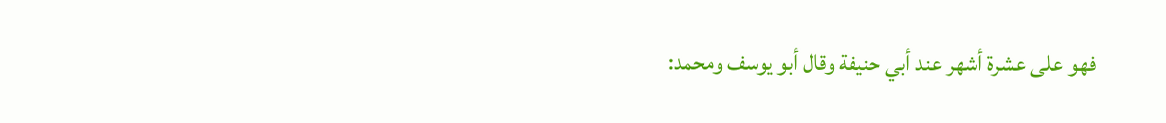فهو على عشرة أشهر عند أبي حنيفة وقال أبو يوسف ومحمد: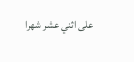على اثني عشر شهرا